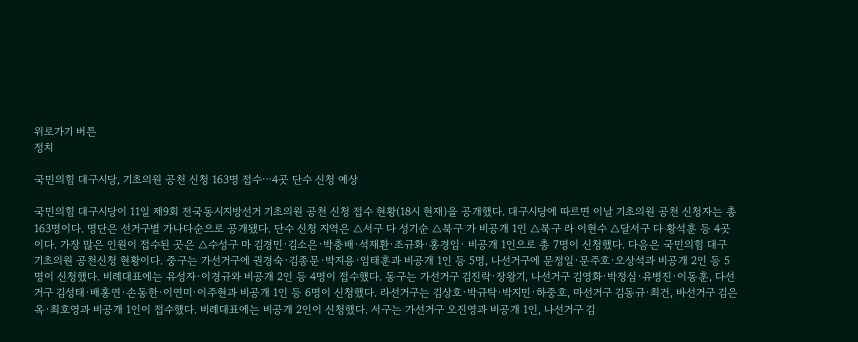위로가기 버튼
정치

국민의힘 대구시당, 기초의원 공천 신청 163명 접수⋯4곳 단수 신청 예상

국민의힘 대구시당이 11일 제9회 전국동시지방선거 기초의원 공천 신청 접수 현황(18시 현재)을 공개했다. 대구시당에 따르면 이날 기초의원 공천 신청자는 총 163명이다. 명단은 선거구별 가나다순으로 공개됐다. 단수 신청 지역은 △서구 다 성기순 △북구 가 비공개 1인 △북구 라 이현수 △달서구 다 황석훈 등 4곳이다. 가장 많은 인원이 접수된 곳은 △수성구 마 김경민·김소은·박충배·석재환·조규화·홍경임· 비공개 1인으로 총 7명이 신청했다. 다음은 국민의힘 대구 기초의원 공천신청 현황이다. 중구는 가선거구에 권경숙·김종문·박지용·임태훈과 비공개 1인 등 5명, 나선거구에 문정일·문주호·오상석과 비공개 2인 등 5명이 신청했다. 비례대표에는 유성자·이경규와 비공개 2인 등 4명이 접수했다. 동구는 가선거구 김진락·장왕기, 나선거구 김영화·박정심·유병진·이동훈, 다선거구 김성태·배홍연·손동한·이연미·이주현과 비공개 1인 등 6명이 신청했다. 라선거구는 김상호·박규탁·박지민·하중호, 마선거구 김동규·최건, 바선거구 김은옥·최호영과 비공개 1인이 접수했다. 비례대표에는 비공개 2인이 신청했다. 서구는 가선거구 오진영과 비공개 1인, 나선거구 김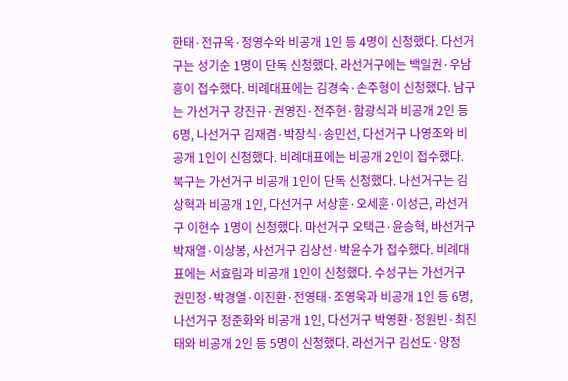한태·전규옥·정영수와 비공개 1인 등 4명이 신청했다. 다선거구는 성기순 1명이 단독 신청했다. 라선거구에는 백일권·우남흥이 접수했다. 비례대표에는 김경숙·손주형이 신청했다. 남구는 가선거구 강진규·권영진·전주현·함광식과 비공개 2인 등 6명, 나선거구 김재겸·박장식·송민선, 다선거구 나영조와 비공개 1인이 신청했다. 비례대표에는 비공개 2인이 접수했다. 북구는 가선거구 비공개 1인이 단독 신청했다. 나선거구는 김상혁과 비공개 1인, 다선거구 서상훈·오세훈·이성근, 라선거구 이현수 1명이 신청했다. 마선거구 오택근·윤승혁, 바선거구 박재열·이상봉, 사선거구 김상선·박윤수가 접수했다. 비례대표에는 서효림과 비공개 1인이 신청했다. 수성구는 가선거구 권민정·박경열·이진환·전영태·조영욱과 비공개 1인 등 6명, 나선거구 정준화와 비공개 1인, 다선거구 박영환·정원빈·최진태와 비공개 2인 등 5명이 신청했다. 라선거구 김선도·양정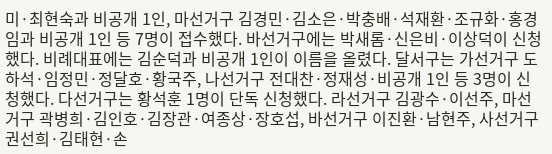미·최현숙과 비공개 1인, 마선거구 김경민·김소은·박충배·석재환·조규화·홍경임과 비공개 1인 등 7명이 접수했다. 바선거구에는 박새롬·신은비·이상덕이 신청했다. 비례대표에는 김순덕과 비공개 1인이 이름을 올렸다. 달서구는 가선거구 도하석·임정민·정달호·황국주, 나선거구 전대찬·정재성·비공개 1인 등 3명이 신청했다. 다선거구는 황석훈 1명이 단독 신청했다. 라선거구 김광수·이선주, 마선거구 곽병희·김인호·김장관·여종상·장호섭, 바선거구 이진환·남현주, 사선거구 권선희·김태현·손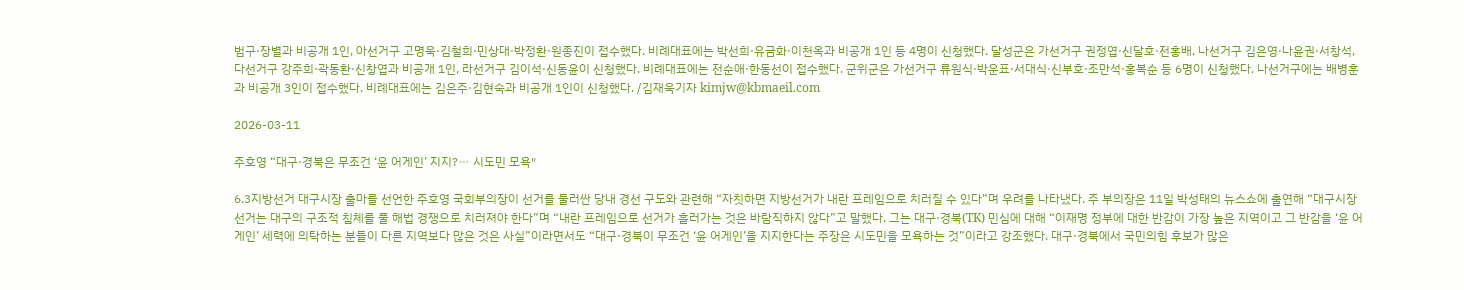범구·장별과 비공개 1인, 아선거구 고명욱·김철희·민상대·박정환·원종진이 접수했다. 비례대표에는 박선희·유금화·이천옥과 비공개 1인 등 4명이 신청했다. 달성군은 가선거구 권정엽·신달호·전홍배, 나선거구 김은영·나윤권·서창석, 다선거구 강주희·곽동환·신창엽과 비공개 1인, 라선거구 김이석·신동윤이 신청했다. 비례대표에는 전순애·한동선이 접수했다. 군위군은 가선거구 류원식·박운표·서대식·신부호·조만석·홍복순 등 6명이 신청했다. 나선거구에는 배병훈과 비공개 3인이 접수했다. 비례대표에는 김은주·김현숙과 비공개 1인이 신청했다. /김재욱기자 kimjw@kbmaeil.com

2026-03-11

주호영 “대구·경북은 무조건 ‘윤 어게인’ 지지?⋯ 시도민 모욕″

6.3지방선거 대구시장 출마를 선언한 주호영 국회부의장이 선거를 둘러싼 당내 경선 구도와 관련해 “자칫하면 지방선거가 내란 프레임으로 치러질 수 있다”며 우려를 나타냈다. 주 부의장은 11일 박성태의 뉴스쇼에 출연해 “대구시장 선거는 대구의 구조적 침체를 풀 해법 경쟁으로 치러져야 한다”며 “내란 프레임으로 선거가 흘러가는 것은 바람직하지 않다”고 말했다. 그는 대구·경북(TK) 민심에 대해 “이재명 정부에 대한 반감이 가장 높은 지역이고 그 반감을 ‘윤 어게인’ 세력에 의탁하는 분들이 다른 지역보다 많은 것은 사실”이라면서도 “대구·경북이 무조건 ‘윤 어게인’을 지지한다는 주장은 시도민을 모욕하는 것”이라고 강조했다. 대구·경북에서 국민의힘 후보가 많은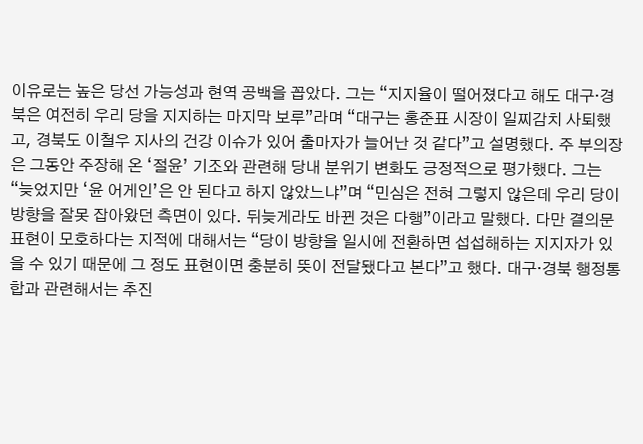이유로는 높은 당선 가능성과 현역 공백을 꼽았다. 그는 “지지율이 떨어졌다고 해도 대구·경북은 여전히 우리 당을 지지하는 마지막 보루”라며 “대구는 홍준표 시장이 일찌감치 사퇴했고, 경북도 이철우 지사의 건강 이슈가 있어 출마자가 늘어난 것 같다”고 설명했다. 주 부의장은 그동안 주장해 온 ‘절윤’ 기조와 관련해 당내 분위기 변화도 긍정적으로 평가했다. 그는 “늦었지만 ‘윤 어게인’은 안 된다고 하지 않았느냐”며 “민심은 전혀 그렇지 않은데 우리 당이 방향을 잘못 잡아왔던 측면이 있다. 뒤늦게라도 바뀐 것은 다행”이라고 말했다. 다만 결의문 표현이 모호하다는 지적에 대해서는 “당이 방향을 일시에 전환하면 섭섭해하는 지지자가 있을 수 있기 때문에 그 정도 표현이면 충분히 뜻이 전달됐다고 본다”고 했다. 대구·경북 행정통합과 관련해서는 추진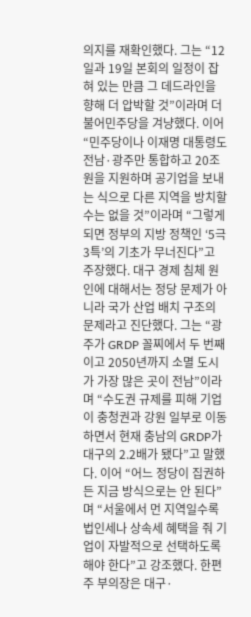의지를 재확인했다. 그는 “12일과 19일 본회의 일정이 잡혀 있는 만큼 그 데드라인을 향해 더 압박할 것”이라며 더불어민주당을 겨냥했다. 이어 “민주당이나 이재명 대통령도 전남·광주만 통합하고 20조 원을 지원하며 공기업을 보내는 식으로 다른 지역을 방치할 수는 없을 것”이라며 “그렇게 되면 정부의 지방 정책인 ‘5극3특’의 기초가 무너진다”고 주장했다. 대구 경제 침체 원인에 대해서는 정당 문제가 아니라 국가 산업 배치 구조의 문제라고 진단했다. 그는 “광주가 GRDP 꼴찌에서 두 번째이고 2050년까지 소멸 도시가 가장 많은 곳이 전남”이라며 “수도권 규제를 피해 기업이 충청권과 강원 일부로 이동하면서 현재 충남의 GRDP가 대구의 2.2배가 됐다”고 말했다. 이어 “어느 정당이 집권하든 지금 방식으로는 안 된다”며 “서울에서 먼 지역일수록 법인세나 상속세 혜택을 줘 기업이 자발적으로 선택하도록 해야 한다”고 강조했다. 한편 주 부의장은 대구·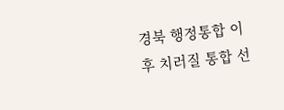경북 행정통합 이후 치러질 통합 선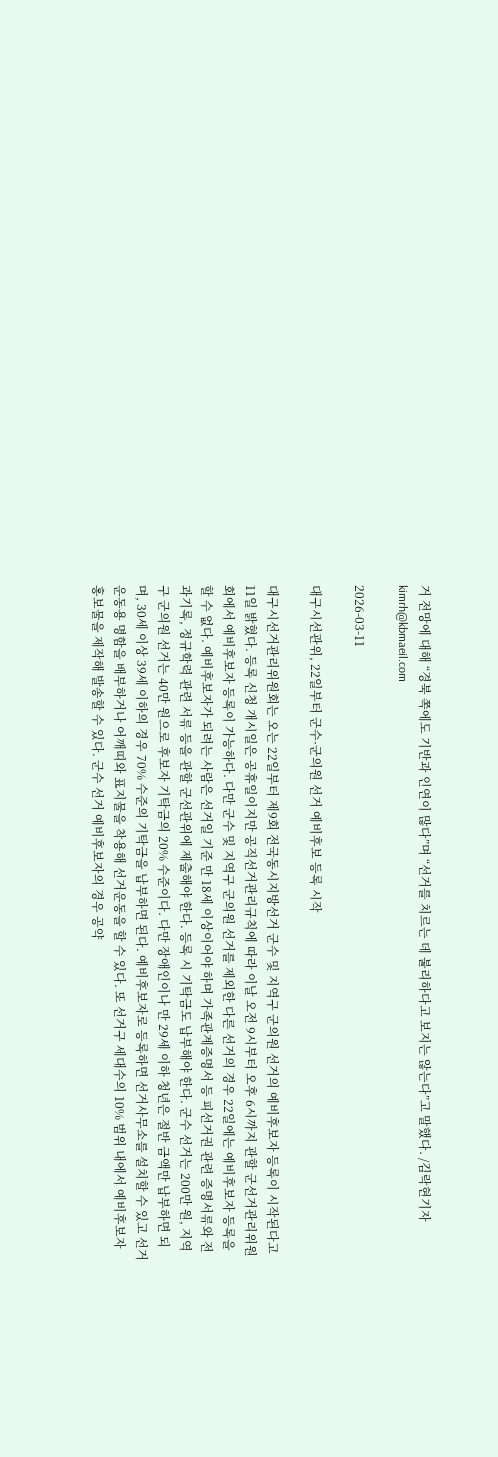거 전망에 대해 “경북 쪽에도 기반과 인연이 많다”며 “선거를 치르는 데 불리하다고 보지는 않는다”고 말했다. /김락현기자 kimrh@kbmaeil.com

2026-03-11

대구시선관위, 22일부터 군수·군의원 선거 예비후보 등록 시작

대구시선거관리위원회는 오는 22일부터 제9회 전국동시지방선거 군수 및 지역구 군의원 선거의 예비후보자 등록이 시작된다고 11일 밝혔다. 등록 신청 개시일은 공휴일이지만 공직선거관리규칙에 따라 이날 오전 9시부터 오후 6시까지 관할 군선거관리위원회에서 예비후보자 등록이 가능하다. 다만 군수 및 지역구 군의원 선거를 제외한 다른 선거의 경우 22일에는 예비후보자 등록을 할 수 없다. 예비후보자가 되려는 사람은 선거일 기준 만 18세 이상이어야 하며 가족관계증명서 등 피선거권 관련 증명서류와 전과기록, 정규학력 관련 서류 등을 관할 군선관위에 제출해야 한다. 등록 시 기탁금도 납부해야 한다. 군수 선거는 200만 원, 지역구 군의원 선거는 40만 원으로 후보자 기탁금의 20% 수준이다. 다만 장애인이나 만 29세 이하 청년은 절반 금액만 납부하면 되며, 30세 이상 39세 이하의 경우 70% 수준의 기탁금을 납부하면 된다. 예비후보자로 등록하면 선거사무소를 설치할 수 있고 선거운동용 명함을 배부하거나 어깨띠와 표지물을 착용해 선거운동을 할 수 있다. 또 선거구 세대수의 10% 범위 내에서 예비후보자 홍보물을 제작해 발송할 수 있다. 군수 선거 예비후보자의 경우 공약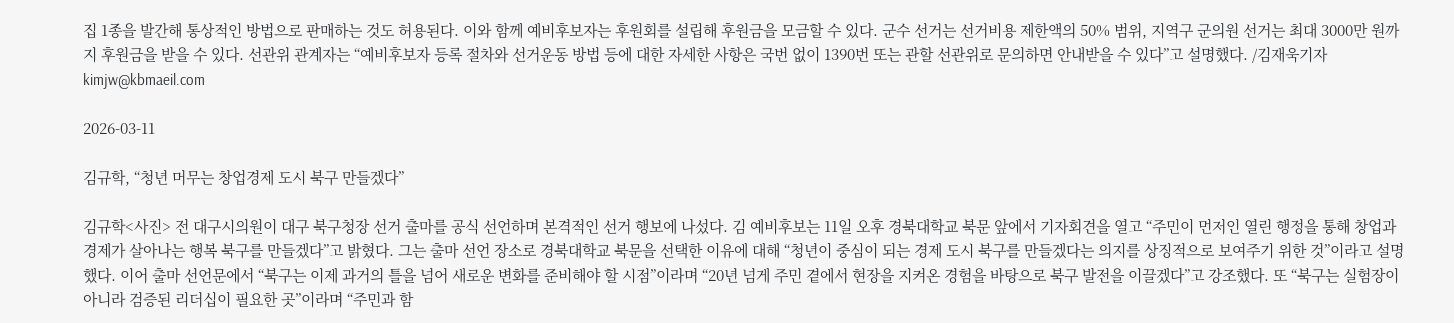집 1종을 발간해 통상적인 방법으로 판매하는 것도 허용된다. 이와 함께 예비후보자는 후원회를 설립해 후원금을 모금할 수 있다. 군수 선거는 선거비용 제한액의 50% 범위, 지역구 군의원 선거는 최대 3000만 원까지 후원금을 받을 수 있다. 선관위 관계자는 “예비후보자 등록 절차와 선거운동 방법 등에 대한 자세한 사항은 국번 없이 1390번 또는 관할 선관위로 문의하면 안내받을 수 있다”고 설명했다. /김재욱기자 kimjw@kbmaeil.com

2026-03-11

김규학, “청년 머무는 창업경제 도시 북구 만들겠다”

김규학<사진> 전 대구시의원이 대구 북구청장 선거 출마를 공식 선언하며 본격적인 선거 행보에 나섰다. 김 예비후보는 11일 오후 경북대학교 북문 앞에서 기자회견을 열고 “주민이 먼저인 열린 행정을 통해 창업과 경제가 살아나는 행복 북구를 만들겠다”고 밝혔다. 그는 출마 선언 장소로 경북대학교 북문을 선택한 이유에 대해 “청년이 중심이 되는 경제 도시 북구를 만들겠다는 의지를 상징적으로 보여주기 위한 것”이라고 설명했다. 이어 출마 선언문에서 “북구는 이제 과거의 틀을 넘어 새로운 변화를 준비해야 할 시점”이라며 “20년 넘게 주민 곁에서 현장을 지켜온 경험을 바탕으로 북구 발전을 이끌겠다”고 강조했다. 또 “북구는 실험장이 아니라 검증된 리더십이 필요한 곳”이라며 “주민과 함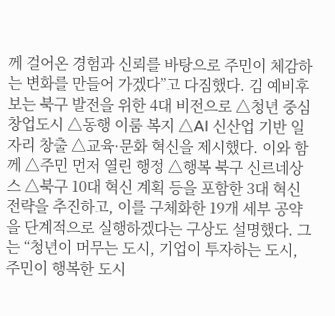께 걸어온 경험과 신뢰를 바탕으로 주민이 체감하는 변화를 만들어 가겠다”고 다짐했다. 김 예비후보는 북구 발전을 위한 4대 비전으로 △청년 중심 창업도시 △동행 이룸 복지 △AI 신산업 기반 일자리 창출 △교육·문화 혁신을 제시했다. 이와 함께 △주민 먼저 열린 행정 △행복 북구 신르네상스 △북구 10대 혁신 계획 등을 포함한 3대 혁신 전략을 추진하고, 이를 구체화한 19개 세부 공약을 단계적으로 실행하겠다는 구상도 설명했다. 그는 “청년이 머무는 도시, 기업이 투자하는 도시, 주민이 행복한 도시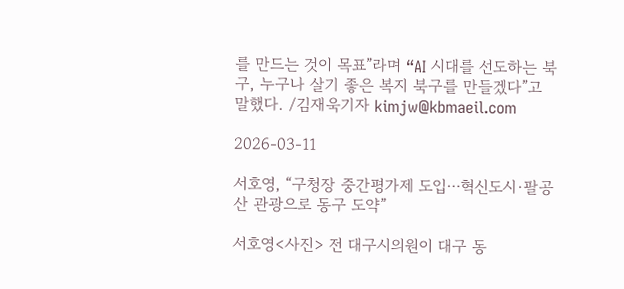를 만드는 것이 목표”라며 “AI 시대를 선도하는 북구, 누구나 살기 좋은 복지 북구를 만들겠다”고 말했다. /김재욱기자 kimjw@kbmaeil.com

2026-03-11

서호영, “구청장 중간평가제 도입⋯혁신도시·팔공산 관광으로 동구 도약”

서호영<사진> 전 대구시의원이 대구 동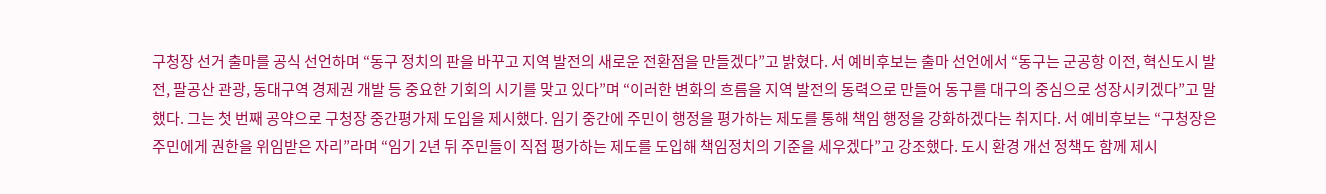구청장 선거 출마를 공식 선언하며 “동구 정치의 판을 바꾸고 지역 발전의 새로운 전환점을 만들겠다”고 밝혔다. 서 예비후보는 출마 선언에서 “동구는 군공항 이전, 혁신도시 발전, 팔공산 관광, 동대구역 경제권 개발 등 중요한 기회의 시기를 맞고 있다”며 “이러한 변화의 흐름을 지역 발전의 동력으로 만들어 동구를 대구의 중심으로 성장시키겠다”고 말했다. 그는 첫 번째 공약으로 구청장 중간평가제 도입을 제시했다. 임기 중간에 주민이 행정을 평가하는 제도를 통해 책임 행정을 강화하겠다는 취지다. 서 예비후보는 “구청장은 주민에게 권한을 위임받은 자리”라며 “임기 2년 뒤 주민들이 직접 평가하는 제도를 도입해 책임정치의 기준을 세우겠다”고 강조했다. 도시 환경 개선 정책도 함께 제시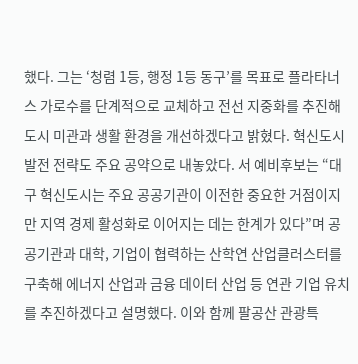했다. 그는 ‘청렴 1등, 행정 1등 동구’를 목표로 플라타너스 가로수를 단계적으로 교체하고 전선 지중화를 추진해 도시 미관과 생활 환경을 개선하겠다고 밝혔다. 혁신도시 발전 전략도 주요 공약으로 내놓았다. 서 예비후보는 “대구 혁신도시는 주요 공공기관이 이전한 중요한 거점이지만 지역 경제 활성화로 이어지는 데는 한계가 있다”며 공공기관과 대학, 기업이 협력하는 산학연 산업클러스터를 구축해 에너지 산업과 금융 데이터 산업 등 연관 기업 유치를 추진하겠다고 설명했다. 이와 함께 팔공산 관광특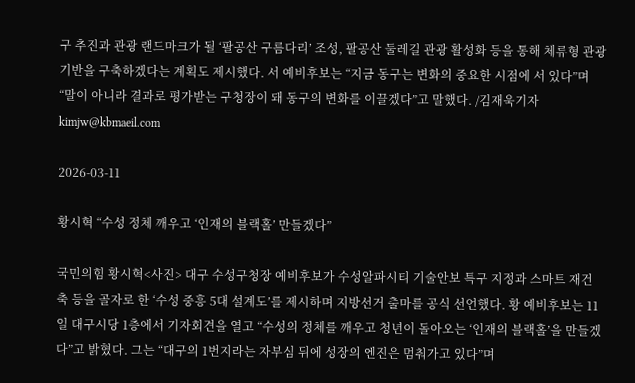구 추진과 관광 랜드마크가 될 ‘팔공산 구름다리’ 조성, 팔공산 둘레길 관광 활성화 등을 통해 체류형 관광 기반을 구축하겠다는 계획도 제시했다. 서 예비후보는 “지금 동구는 변화의 중요한 시점에 서 있다”며 “말이 아니라 결과로 평가받는 구청장이 돼 동구의 변화를 이끌겠다”고 말했다. /김재욱기자 kimjw@kbmaeil.com

2026-03-11

황시혁 “수성 정체 깨우고 ‘인재의 블랙홀’ 만들겠다”

국민의힘 황시혁<사진> 대구 수성구청장 예비후보가 수성알파시티 기술안보 특구 지정과 스마트 재건축 등을 골자로 한 ‘수성 중흥 5대 설계도’를 제시하며 지방선거 출마를 공식 선언했다. 황 예비후보는 11일 대구시당 1층에서 기자회견을 열고 “수성의 정체를 깨우고 청년이 돌아오는 ‘인재의 블랙홀’을 만들겠다”고 밝혔다. 그는 “대구의 1번지라는 자부심 뒤에 성장의 엔진은 멈춰가고 있다”며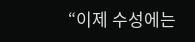“이제 수성에는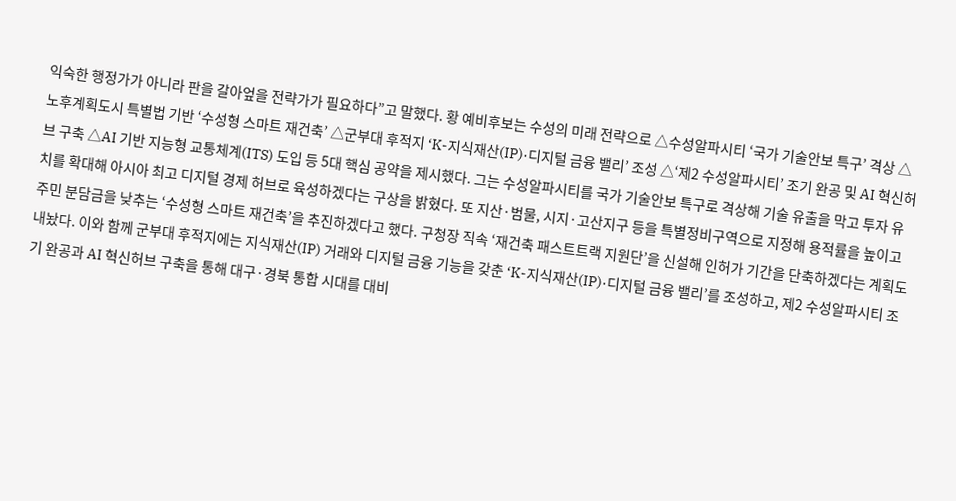익숙한 행정가가 아니라 판을 갈아엎을 전략가가 필요하다”고 말했다. 황 예비후보는 수성의 미래 전략으로 △수성알파시티 ‘국가 기술안보 특구’ 격상 △노후계획도시 특별법 기반 ‘수성형 스마트 재건축’ △군부대 후적지 ‘K-지식재산(IP)·디지털 금융 밸리’ 조성 △‘제2 수성알파시티’ 조기 완공 및 AI 혁신허브 구축 △AI 기반 지능형 교통체계(ITS) 도입 등 5대 핵심 공약을 제시했다. 그는 수성알파시티를 국가 기술안보 특구로 격상해 기술 유출을 막고 투자 유치를 확대해 아시아 최고 디지털 경제 허브로 육성하겠다는 구상을 밝혔다. 또 지산·범물, 시지·고산지구 등을 특별정비구역으로 지정해 용적률을 높이고 주민 분담금을 낮추는 ‘수성형 스마트 재건축’을 추진하겠다고 했다. 구청장 직속 ‘재건축 패스트트랙 지원단’을 신설해 인허가 기간을 단축하겠다는 계획도 내놨다. 이와 함께 군부대 후적지에는 지식재산(IP) 거래와 디지털 금융 기능을 갖춘 ‘K-지식재산(IP)·디지털 금융 밸리’를 조성하고, 제2 수성알파시티 조기 완공과 AI 혁신허브 구축을 통해 대구·경북 통합 시대를 대비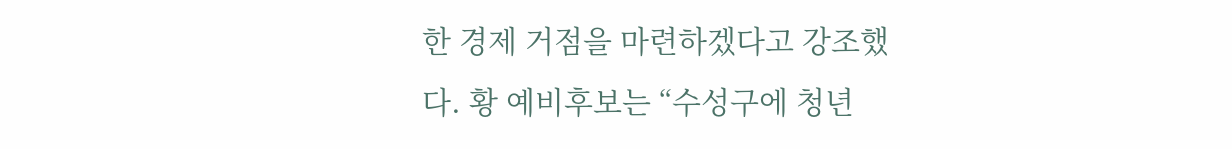한 경제 거점을 마련하겠다고 강조했다. 황 예비후보는 “수성구에 청년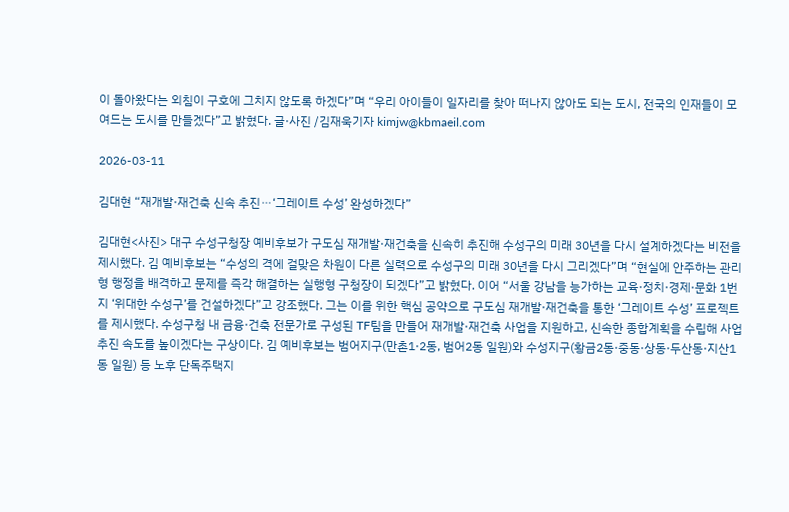이 돌아왔다는 외침이 구호에 그치지 않도록 하겠다”며 “우리 아이들이 일자리를 찾아 떠나지 않아도 되는 도시, 전국의 인재들이 모여드는 도시를 만들겠다”고 밝혔다. 글·사진 /김재욱기자 kimjw@kbmaeil.com

2026-03-11

김대현 “재개발·재건축 신속 추진⋯‘그레이트 수성’ 완성하겠다”

김대현<사진> 대구 수성구청장 예비후보가 구도심 재개발·재건축을 신속히 추진해 수성구의 미래 30년을 다시 설계하겠다는 비전을 제시했다. 김 예비후보는 “수성의 격에 걸맞은 차원이 다른 실력으로 수성구의 미래 30년을 다시 그리겠다”며 “현실에 안주하는 관리형 행정을 배격하고 문제를 즉각 해결하는 실행형 구청장이 되겠다”고 밝혔다. 이어 “서울 강남을 능가하는 교육·정치·경제·문화 1번지 ‘위대한 수성구’를 건설하겠다”고 강조했다. 그는 이를 위한 핵심 공약으로 구도심 재개발·재건축을 통한 ‘그레이트 수성’ 프로젝트를 제시했다. 수성구청 내 금융·건축 전문가로 구성된 TF팀을 만들어 재개발·재건축 사업을 지원하고, 신속한 종합계획을 수립해 사업 추진 속도를 높이겠다는 구상이다. 김 예비후보는 범어지구(만촌1·2동, 범어2동 일원)와 수성지구(황금2동·중동·상동·두산동·지산1동 일원) 등 노후 단독주택지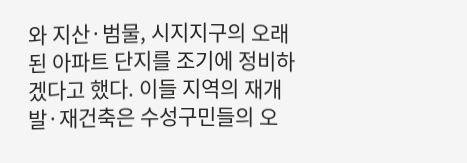와 지산·범물, 시지지구의 오래된 아파트 단지를 조기에 정비하겠다고 했다. 이들 지역의 재개발·재건축은 수성구민들의 오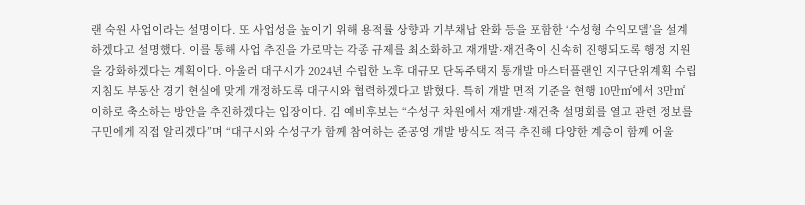랜 숙원 사업이라는 설명이다. 또 사업성을 높이기 위해 용적률 상향과 기부채납 완화 등을 포함한 ‘수성형 수익모델’을 설계하겠다고 설명했다. 이를 통해 사업 추진을 가로막는 각종 규제를 최소화하고 재개발·재건축이 신속히 진행되도록 행정 지원을 강화하겠다는 계획이다. 아울러 대구시가 2024년 수립한 노후 대규모 단독주택지 통개발 마스터플랜인 지구단위계획 수립 지침도 부동산 경기 현실에 맞게 개정하도록 대구시와 협력하겠다고 밝혔다. 특히 개발 면적 기준을 현행 10만㎡에서 3만㎡ 이하로 축소하는 방안을 추진하겠다는 입장이다. 김 예비후보는 “수성구 차원에서 재개발·재건축 설명회를 열고 관련 정보를 구민에게 직접 알리겠다”며 “대구시와 수성구가 함께 참여하는 준공영 개발 방식도 적극 추진해 다양한 계층이 함께 어울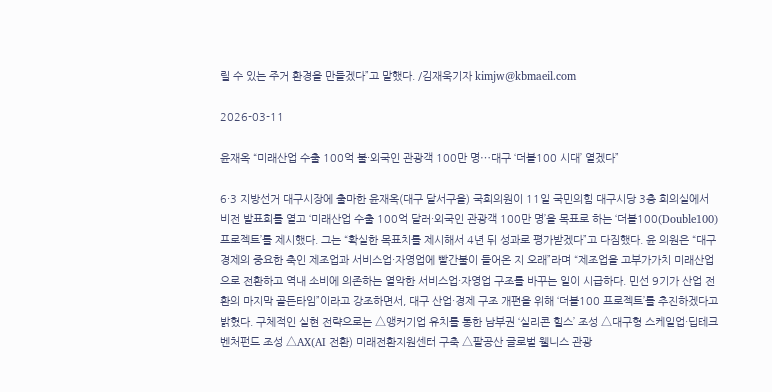릴 수 있는 주거 환경을 만들겠다”고 말했다. /김재욱기자 kimjw@kbmaeil.com

2026-03-11

윤재옥 “미래산업 수출 100억 불·외국인 관광객 100만 명⋯대구 ‘더블100 시대’ 열겠다”

6·3 지방선거 대구시장에 출마한 윤재옥(대구 달서구을) 국회의원이 11일 국민의힘 대구시당 3층 회의실에서 비전 발표회를 열고 ‘미래산업 수출 100억 달러·외국인 관광객 100만 명’을 목표로 하는 ‘더블100(Double100) 프로젝트’를 제시했다. 그는 “확실한 목표치를 제시해서 4년 뒤 성과로 평가받겠다”고 다짐했다. 윤 의원은 “대구 경제의 중요한 축인 제조업과 서비스업·자영업에 빨간불이 들어온 지 오래”라며 “제조업을 고부가가치 미래산업으로 전환하고 역내 소비에 의존하는 열악한 서비스업·자영업 구조를 바꾸는 일이 시급하다. 민선 9기가 산업 전환의 마지막 골든타임”이라고 강조하면서, 대구 산업·경제 구조 개편을 위해 ‘더블100 프로젝트’를 추진하겠다고 밝혔다. 구체적인 실현 전략으로는 △앵커기업 유치를 통한 남부권 ‘실리콘 힐스’ 조성 △대구형 스케일업·딥테크 벤처펀드 조성 △AX(AI 전환) 미래전환지원센터 구축 △팔공산 글로벌 웰니스 관광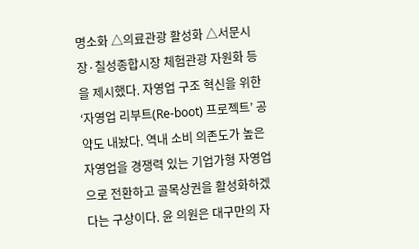명소화 △의료관광 활성화 △서문시장·칠성종합시장 체험관광 자원화 등을 제시했다. 자영업 구조 혁신을 위한 ‘자영업 리부트(Re-boot) 프로젝트’ 공약도 내놨다. 역내 소비 의존도가 높은 자영업을 경쟁력 있는 기업가형 자영업으로 전환하고 골목상권을 활성화하겠다는 구상이다. 윤 의원은 대구만의 자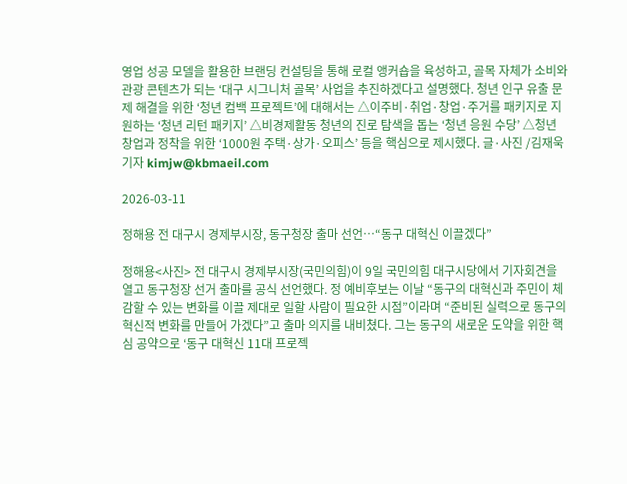영업 성공 모델을 활용한 브랜딩 컨설팅을 통해 로컬 앵커숍을 육성하고, 골목 자체가 소비와 관광 콘텐츠가 되는 ‘대구 시그니처 골목’ 사업을 추진하겠다고 설명했다. 청년 인구 유출 문제 해결을 위한 ‘청년 컴백 프로젝트’에 대해서는 △이주비·취업·창업·주거를 패키지로 지원하는 ‘청년 리턴 패키지’ △비경제활동 청년의 진로 탐색을 돕는 ‘청년 응원 수당’ △청년 창업과 정착을 위한 ‘1000원 주택·상가·오피스’ 등을 핵심으로 제시했다. 글·사진 /김재욱기자 kimjw@kbmaeil.com

2026-03-11

정해용 전 대구시 경제부시장, 동구청장 출마 선언⋯“동구 대혁신 이끌겠다”

정해용<사진> 전 대구시 경제부시장(국민의힘)이 9일 국민의힘 대구시당에서 기자회견을 열고 동구청장 선거 출마를 공식 선언했다. 정 예비후보는 이날 “동구의 대혁신과 주민이 체감할 수 있는 변화를 이끌 제대로 일할 사람이 필요한 시점”이라며 “준비된 실력으로 동구의 혁신적 변화를 만들어 가겠다”고 출마 의지를 내비쳤다. 그는 동구의 새로운 도약을 위한 핵심 공약으로 ‘동구 대혁신 11대 프로젝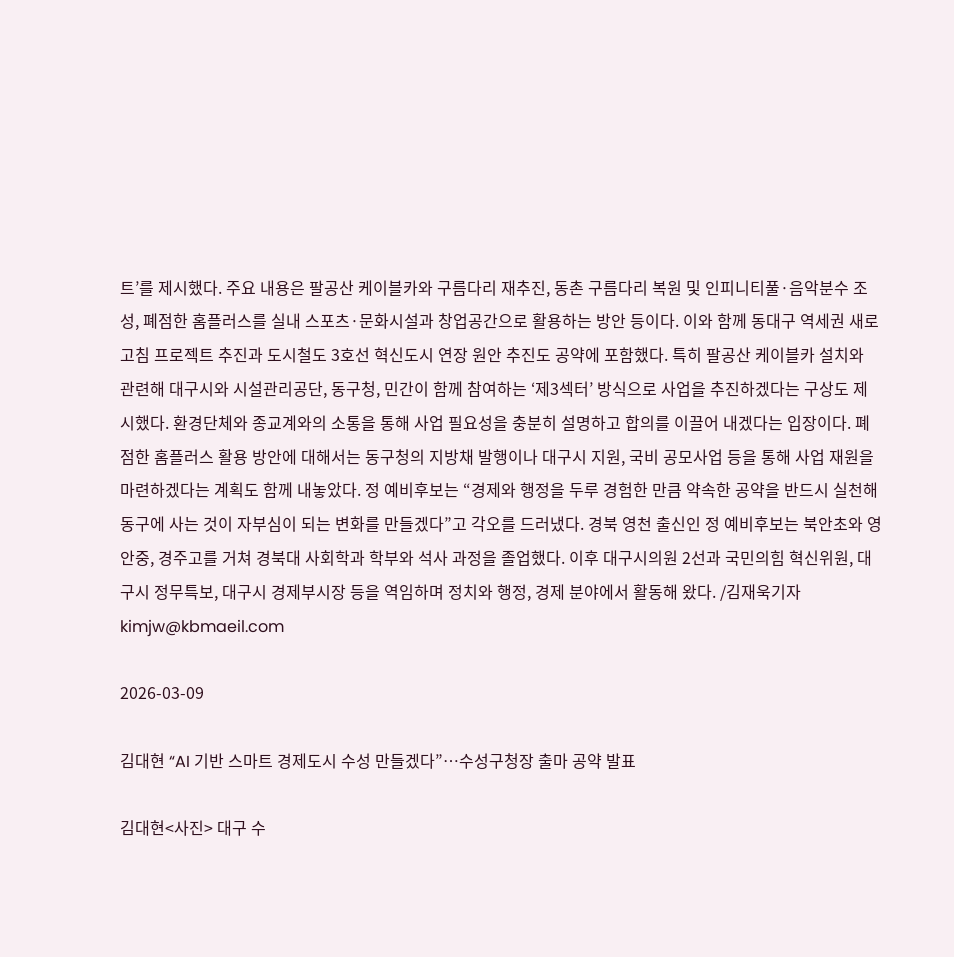트’를 제시했다. 주요 내용은 팔공산 케이블카와 구름다리 재추진, 동촌 구름다리 복원 및 인피니티풀·음악분수 조성, 폐점한 홈플러스를 실내 스포츠·문화시설과 창업공간으로 활용하는 방안 등이다. 이와 함께 동대구 역세권 새로고침 프로젝트 추진과 도시철도 3호선 혁신도시 연장 원안 추진도 공약에 포함했다. 특히 팔공산 케이블카 설치와 관련해 대구시와 시설관리공단, 동구청, 민간이 함께 참여하는 ‘제3섹터’ 방식으로 사업을 추진하겠다는 구상도 제시했다. 환경단체와 종교계와의 소통을 통해 사업 필요성을 충분히 설명하고 합의를 이끌어 내겠다는 입장이다. 폐점한 홈플러스 활용 방안에 대해서는 동구청의 지방채 발행이나 대구시 지원, 국비 공모사업 등을 통해 사업 재원을 마련하겠다는 계획도 함께 내놓았다. 정 예비후보는 “경제와 행정을 두루 경험한 만큼 약속한 공약을 반드시 실천해 동구에 사는 것이 자부심이 되는 변화를 만들겠다”고 각오를 드러냈다. 경북 영천 출신인 정 예비후보는 북안초와 영안중, 경주고를 거쳐 경북대 사회학과 학부와 석사 과정을 졸업했다. 이후 대구시의원 2선과 국민의힘 혁신위원, 대구시 정무특보, 대구시 경제부시장 등을 역임하며 정치와 행정, 경제 분야에서 활동해 왔다. /김재욱기자 kimjw@kbmaeil.com

2026-03-09

김대현 “AI 기반 스마트 경제도시 수성 만들겠다”⋯수성구청장 출마 공약 발표

김대현<사진> 대구 수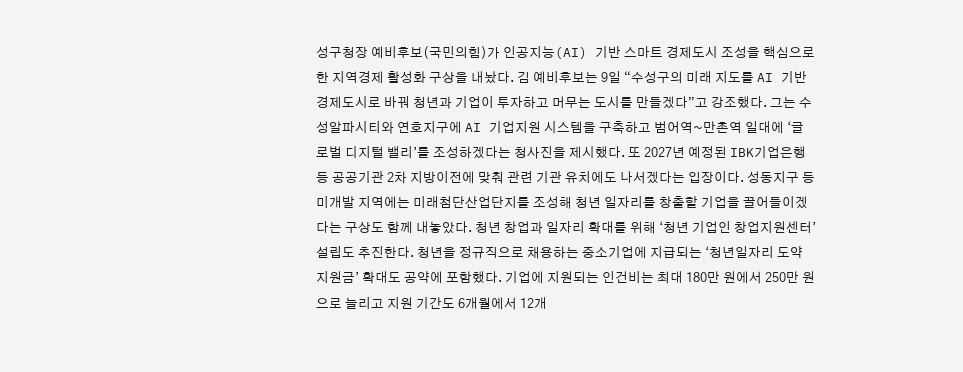성구청장 예비후보(국민의힘)가 인공지능(AI) 기반 스마트 경제도시 조성을 핵심으로 한 지역경제 활성화 구상을 내놨다. 김 예비후보는 9일 “수성구의 미래 지도를 AI 기반 경제도시로 바꿔 청년과 기업이 투자하고 머무는 도시를 만들겠다”고 강조했다. 그는 수성알파시티와 연호지구에 AI 기업지원 시스템을 구축하고 범어역~만촌역 일대에 ‘글로벌 디지털 밸리’를 조성하겠다는 청사진을 제시했다. 또 2027년 예정된 IBK기업은행 등 공공기관 2차 지방이전에 맞춰 관련 기관 유치에도 나서겠다는 입장이다. 성동지구 등 미개발 지역에는 미래첨단산업단지를 조성해 청년 일자리를 창출할 기업을 끌어들이겠다는 구상도 함께 내놓았다. 청년 창업과 일자리 확대를 위해 ‘청년 기업인 창업지원센터’ 설립도 추진한다. 청년을 정규직으로 채용하는 중소기업에 지급되는 ‘청년일자리 도약 지원금’ 확대도 공약에 포함했다. 기업에 지원되는 인건비는 최대 180만 원에서 250만 원으로 늘리고 지원 기간도 6개월에서 12개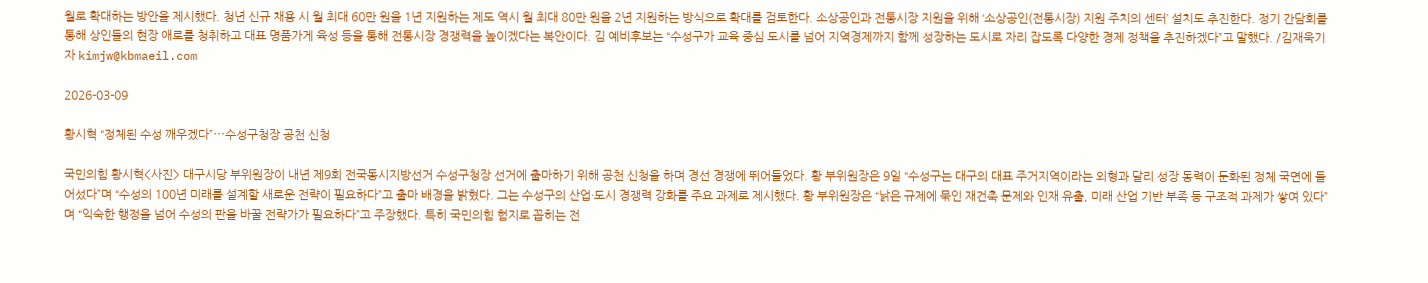월로 확대하는 방안을 제시했다. 청년 신규 채용 시 월 최대 60만 원을 1년 지원하는 제도 역시 월 최대 80만 원을 2년 지원하는 방식으로 확대를 검토한다. 소상공인과 전통시장 지원을 위해 ‘소상공인(전통시장) 지원 주치의 센터’ 설치도 추진한다. 정기 간담회를 통해 상인들의 현장 애로를 청취하고 대표 명품가게 육성 등을 통해 전통시장 경쟁력을 높이겠다는 복안이다. 김 예비후보는 “수성구가 교육 중심 도시를 넘어 지역경제까지 함께 성장하는 도시로 자리 잡도록 다양한 경제 정책을 추진하겠다”고 말했다. /김재욱기자 kimjw@kbmaeil.com

2026-03-09

황시혁 “정체된 수성 깨우겠다”⋯수성구청장 공천 신청

국민의힘 황시혁<사진> 대구시당 부위원장이 내년 제9회 전국동시지방선거 수성구청장 선거에 출마하기 위해 공천 신청을 하며 경선 경쟁에 뛰어들었다. 황 부위원장은 9일 “수성구는 대구의 대표 주거지역이라는 외형과 달리 성장 동력이 둔화된 정체 국면에 들어섰다”며 “수성의 100년 미래를 설계할 새로운 전략이 필요하다”고 출마 배경을 밝혔다. 그는 수성구의 산업·도시 경쟁력 강화를 주요 과제로 제시했다. 황 부위원장은 “낡은 규제에 묶인 재건축 문제와 인재 유출, 미래 산업 기반 부족 등 구조적 과제가 쌓여 있다”며 “익숙한 행정을 넘어 수성의 판을 바꿀 전략가가 필요하다”고 주장했다. 특히 국민의힘 험지로 꼽히는 전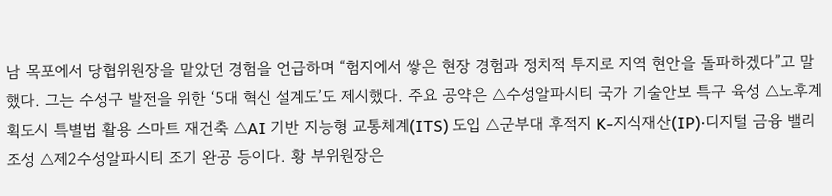남 목포에서 당협위원장을 맡았던 경험을 언급하며 “험지에서 쌓은 현장 경험과 정치적 투지로 지역 현안을 돌파하겠다”고 말했다. 그는 수성구 발전을 위한 ‘5대 혁신 설계도’도 제시했다. 주요 공약은 △수성알파시티 국가 기술안보 특구 육성 △노후계획도시 특별법 활용 스마트 재건축 △AI 기반 지능형 교통체계(ITS) 도입 △군부대 후적지 K-지식재산(IP)·디지털 금융 밸리 조성 △제2수성알파시티 조기 완공 등이다. 황 부위원장은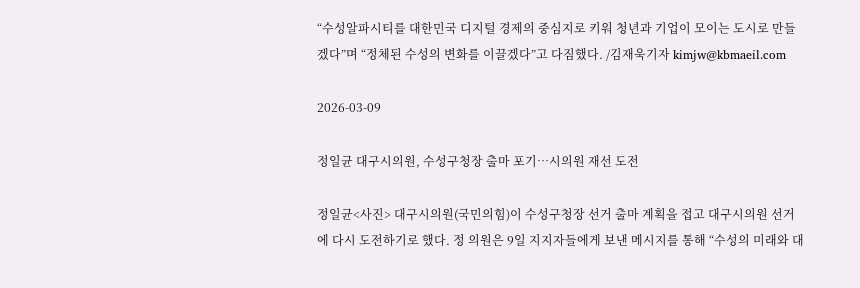“수성알파시티를 대한민국 디지털 경제의 중심지로 키워 청년과 기업이 모이는 도시로 만들겠다”며 “정체된 수성의 변화를 이끌겠다”고 다짐했다. /김재욱기자 kimjw@kbmaeil.com

2026-03-09

정일균 대구시의원, 수성구청장 출마 포기⋯시의원 재선 도전

정일균<사진> 대구시의원(국민의힘)이 수성구청장 선거 출마 계획을 접고 대구시의원 선거에 다시 도전하기로 했다. 정 의원은 9일 지지자들에게 보낸 메시지를 통해 “수성의 미래와 대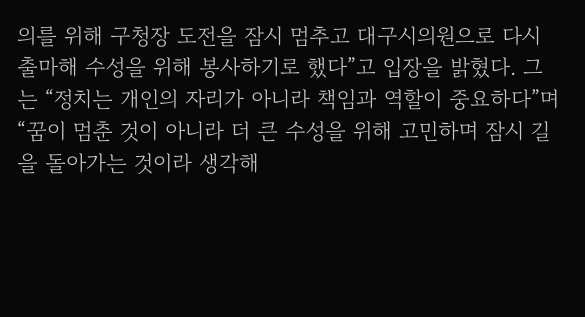의를 위해 구청장 도전을 잠시 멈추고 대구시의원으로 다시 출마해 수성을 위해 봉사하기로 했다”고 입장을 밝혔다. 그는 “정치는 개인의 자리가 아니라 책임과 역할이 중요하다”며 “꿈이 멈춘 것이 아니라 더 큰 수성을 위해 고민하며 잠시 길을 돌아가는 것이라 생각해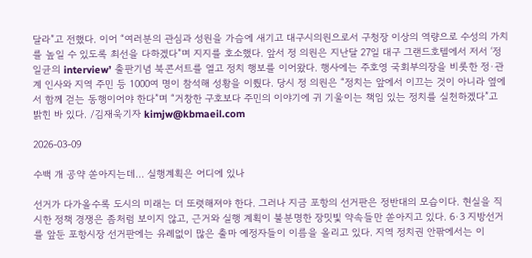달라”고 전했다. 이어 “여러분의 관심과 성원을 가슴에 새기고 대구시의원으로서 구청장 이상의 역량으로 수성의 가치를 높일 수 있도록 최선을 다하겠다”며 지지를 호소했다. 앞서 정 의원은 지난달 27일 대구 그랜드호텔에서 저서 ‘정일균의 interview’ 출판기념 북콘서트를 열고 정치 행보를 이어왔다. 행사에는 주호영 국회부의장을 비롯한 정·관계 인사와 지역 주민 등 1000여 명이 참석해 성황을 이뤘다. 당시 정 의원은 “정치는 앞에서 이끄는 것이 아니라 옆에서 함께 걷는 동행이어야 한다”며 “거창한 구호보다 주민의 이야기에 귀 기울이는 책임 있는 정치를 실천하겠다”고 밝힌 바 있다. /김재욱기자 kimjw@kbmaeil.com

2026-03-09

수백 개 공약 쏟아지는데… 실행계획은 어디에 있나

선거가 다가올수록 도시의 미래는 더 또렷해져야 한다. 그러나 지금 포항의 선거판은 정반대의 모습이다. 현실을 직시한 정책 경쟁은 좀처럼 보이지 않고, 근거와 실행 계획이 불분명한 장밋빛 약속들만 쏟아지고 있다. 6·3 지방선거를 앞둔 포항시장 선거판에는 유례없이 많은 출마 예정자들이 이름을 올리고 있다. 지역 정치권 안팎에서는 이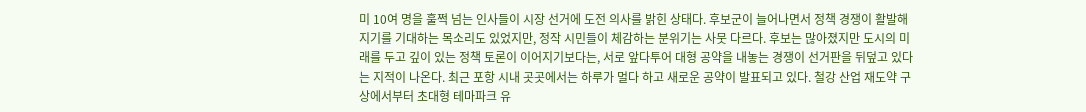미 10여 명을 훌쩍 넘는 인사들이 시장 선거에 도전 의사를 밝힌 상태다. 후보군이 늘어나면서 정책 경쟁이 활발해지기를 기대하는 목소리도 있었지만, 정작 시민들이 체감하는 분위기는 사뭇 다르다. 후보는 많아졌지만 도시의 미래를 두고 깊이 있는 정책 토론이 이어지기보다는, 서로 앞다투어 대형 공약을 내놓는 경쟁이 선거판을 뒤덮고 있다는 지적이 나온다. 최근 포항 시내 곳곳에서는 하루가 멀다 하고 새로운 공약이 발표되고 있다. 철강 산업 재도약 구상에서부터 초대형 테마파크 유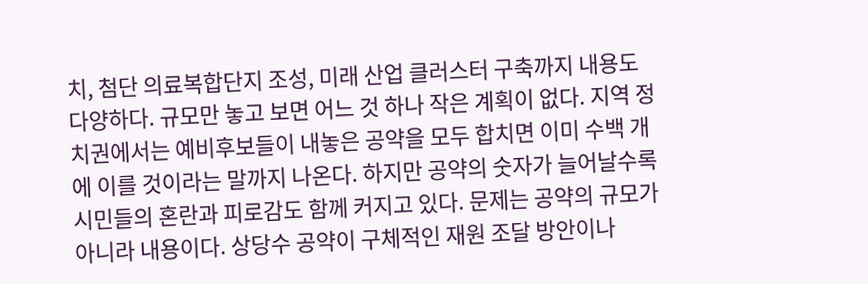치, 첨단 의료복합단지 조성, 미래 산업 클러스터 구축까지 내용도 다양하다. 규모만 놓고 보면 어느 것 하나 작은 계획이 없다. 지역 정치권에서는 예비후보들이 내놓은 공약을 모두 합치면 이미 수백 개에 이를 것이라는 말까지 나온다. 하지만 공약의 숫자가 늘어날수록 시민들의 혼란과 피로감도 함께 커지고 있다. 문제는 공약의 규모가 아니라 내용이다. 상당수 공약이 구체적인 재원 조달 방안이나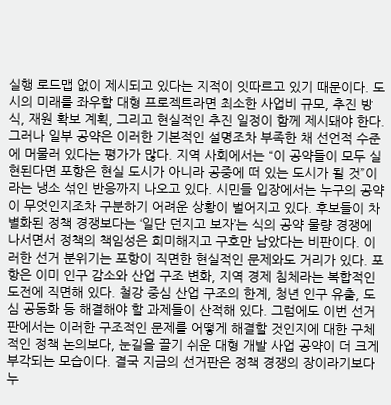실행 로드맵 없이 제시되고 있다는 지적이 잇따르고 있기 때문이다. 도시의 미래를 좌우할 대형 프로젝트라면 최소한 사업비 규모, 추진 방식, 재원 확보 계획, 그리고 현실적인 추진 일정이 함께 제시돼야 한다. 그러나 일부 공약은 이러한 기본적인 설명조차 부족한 채 선언적 수준에 머물러 있다는 평가가 많다. 지역 사회에서는 “이 공약들이 모두 실현된다면 포항은 현실 도시가 아니라 공중에 떠 있는 도시가 될 것”이라는 냉소 섞인 반응까지 나오고 있다. 시민들 입장에서는 누구의 공약이 무엇인지조차 구분하기 어려운 상황이 벌어지고 있다. 후보들이 차별화된 정책 경쟁보다는 ‘일단 던지고 보자’는 식의 공약 물량 경쟁에 나서면서 정책의 책임성은 희미해지고 구호만 남았다는 비판이다. 이러한 선거 분위기는 포항이 직면한 현실적인 문제와도 거리가 있다. 포항은 이미 인구 감소와 산업 구조 변화, 지역 경제 침체라는 복합적인 도전에 직면해 있다. 철강 중심 산업 구조의 한계, 청년 인구 유출, 도심 공동화 등 해결해야 할 과제들이 산적해 있다. 그럼에도 이번 선거판에서는 이러한 구조적인 문제를 어떻게 해결할 것인지에 대한 구체적인 정책 논의보다, 눈길을 끌기 쉬운 대형 개발 사업 공약이 더 크게 부각되는 모습이다. 결국 지금의 선거판은 정책 경쟁의 장이라기보다 누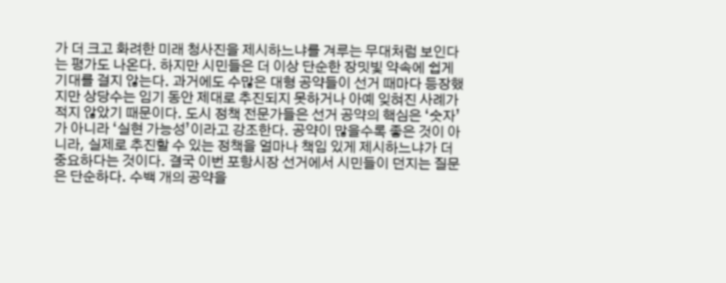가 더 크고 화려한 미래 청사진을 제시하느냐를 겨루는 무대처럼 보인다는 평가도 나온다. 하지만 시민들은 더 이상 단순한 장밋빛 약속에 쉽게 기대를 걸지 않는다. 과거에도 수많은 대형 공약들이 선거 때마다 등장했지만 상당수는 임기 동안 제대로 추진되지 못하거나 아예 잊혀진 사례가 적지 않았기 때문이다. 도시 정책 전문가들은 선거 공약의 핵심은 ‘숫자’가 아니라 ‘실현 가능성’이라고 강조한다. 공약이 많을수록 좋은 것이 아니라, 실제로 추진할 수 있는 정책을 얼마나 책임 있게 제시하느냐가 더 중요하다는 것이다. 결국 이번 포항시장 선거에서 시민들이 던지는 질문은 단순하다. 수백 개의 공약을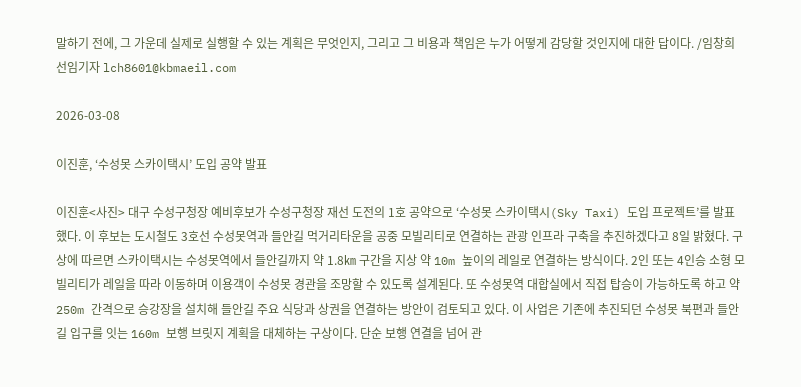말하기 전에, 그 가운데 실제로 실행할 수 있는 계획은 무엇인지, 그리고 그 비용과 책임은 누가 어떻게 감당할 것인지에 대한 답이다. /임창희 선임기자 lch8601@kbmaeil.com

2026-03-08

이진훈, ‘수성못 스카이택시’ 도입 공약 발표

이진훈<사진> 대구 수성구청장 예비후보가 수성구청장 재선 도전의 1호 공약으로 ‘수성못 스카이택시(Sky Taxi) 도입 프로젝트’를 발표했다. 이 후보는 도시철도 3호선 수성못역과 들안길 먹거리타운을 공중 모빌리티로 연결하는 관광 인프라 구축을 추진하겠다고 8일 밝혔다. 구상에 따르면 스카이택시는 수성못역에서 들안길까지 약 1.8㎞ 구간을 지상 약 10m 높이의 레일로 연결하는 방식이다. 2인 또는 4인승 소형 모빌리티가 레일을 따라 이동하며 이용객이 수성못 경관을 조망할 수 있도록 설계된다. 또 수성못역 대합실에서 직접 탑승이 가능하도록 하고 약 250m 간격으로 승강장을 설치해 들안길 주요 식당과 상권을 연결하는 방안이 검토되고 있다. 이 사업은 기존에 추진되던 수성못 북편과 들안길 입구를 잇는 160m 보행 브릿지 계획을 대체하는 구상이다. 단순 보행 연결을 넘어 관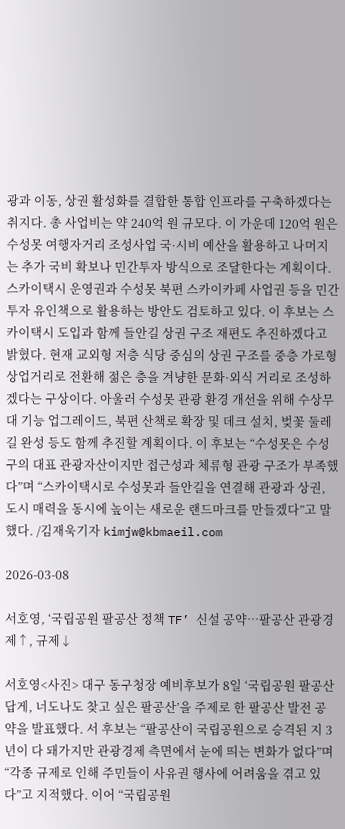광과 이동, 상권 활성화를 결합한 통합 인프라를 구축하겠다는 취지다. 총 사업비는 약 240억 원 규모다. 이 가운데 120억 원은 수성못 여행자거리 조성사업 국·시비 예산을 활용하고 나머지는 추가 국비 확보나 민간투자 방식으로 조달한다는 계획이다. 스카이택시 운영권과 수성못 북편 스카이카페 사업권 등을 민간 투자 유인책으로 활용하는 방안도 검토하고 있다. 이 후보는 스카이택시 도입과 함께 들안길 상권 구조 재편도 추진하겠다고 밝혔다. 현재 교외형 저층 식당 중심의 상권 구조를 중층 가로형 상업거리로 전환해 젊은 층을 겨냥한 문화·외식 거리로 조성하겠다는 구상이다. 아울러 수성못 관광 환경 개선을 위해 수상무대 기능 업그레이드, 북편 산책로 확장 및 데크 설치, 벚꽃 둘레길 완성 등도 함께 추진할 계획이다. 이 후보는 “수성못은 수성구의 대표 관광자산이지만 접근성과 체류형 관광 구조가 부족했다”며 “스카이택시로 수성못과 들안길을 연결해 관광과 상권, 도시 매력을 동시에 높이는 새로운 랜드마크를 만들겠다”고 말했다. /김재욱기자 kimjw@kbmaeil.com

2026-03-08

서호영, ‘국립공원 팔공산 정책 TF’ 신설 공약⋯팔공산 관광경제↑, 규제↓

서호영<사진> 대구 동구청장 예비후보가 8일 ‘국립공원 팔공산답게, 너도나도 찾고 싶은 팔공산’을 주제로 한 팔공산 발전 공약을 발표했다. 서 후보는 “팔공산이 국립공원으로 승격된 지 3년이 다 돼가지만 관광경제 측면에서 눈에 띄는 변화가 없다”며 “각종 규제로 인해 주민들이 사유권 행사에 어려움을 겪고 있다”고 지적했다. 이어 “국립공원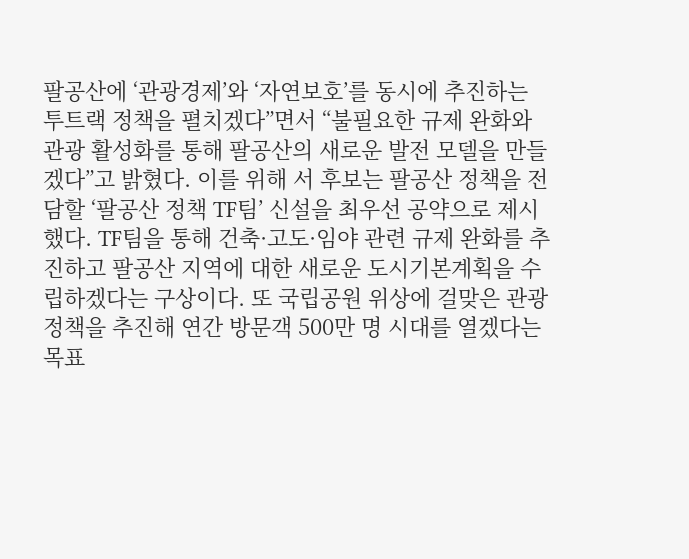팔공산에 ‘관광경제’와 ‘자연보호’를 동시에 추진하는 투트랙 정책을 펼치겠다”면서 “불필요한 규제 완화와 관광 활성화를 통해 팔공산의 새로운 발전 모델을 만들겠다”고 밝혔다. 이를 위해 서 후보는 팔공산 정책을 전담할 ‘팔공산 정책 TF팀’ 신설을 최우선 공약으로 제시했다. TF팀을 통해 건축·고도·임야 관련 규제 완화를 추진하고 팔공산 지역에 대한 새로운 도시기본계획을 수립하겠다는 구상이다. 또 국립공원 위상에 걸맞은 관광 정책을 추진해 연간 방문객 500만 명 시대를 열겠다는 목표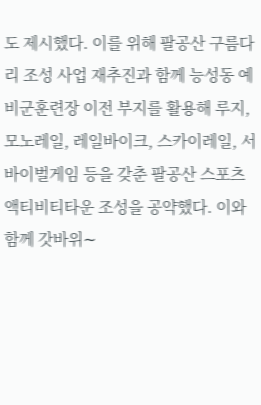도 제시했다. 이를 위해 팔공산 구름다리 조성 사업 재추진과 함께 능성동 예비군훈련장 이전 부지를 활용해 루지, 모노레일, 레일바이크, 스카이레일, 서바이벌게임 등을 갖춘 팔공산 스포츠 액티비티타운 조성을 공약했다. 이와 함께 갓바위∼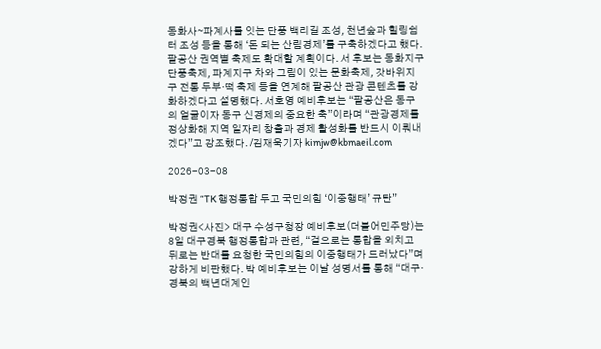동화사∼파계사를 잇는 단풍 백리길 조성, 천년숲과 힐링쉼터 조성 등을 통해 ‘돈 되는 산림경제’를 구축하겠다고 했다. 팔공산 권역별 축제도 확대할 계획이다. 서 후보는 동화지구 단풍축제, 파계지구 차와 그림이 있는 문화축제, 갓바위지구 전통 두부·떡 축제 등을 연계해 팔공산 관광 콘텐츠를 강화하겠다고 설명했다. 서호영 예비후보는 “팔공산은 동구의 얼굴이자 동구 신경제의 중요한 축”이라며 “관광경제를 정상화해 지역 일자리 창출과 경제 활성화를 반드시 이뤄내겠다”고 강조했다. /김재욱기자 kimjw@kbmaeil.com

2026-03-08

박정권 “TK 행정통합 두고 국민의힘 ‘이중행태’ 규탄”

박정권<사진> 대구 수성구청장 예비후보(더불어민주당)는 8일 대구경북 행정통합과 관련, “겉으로는 통합을 외치고 뒤로는 반대를 요청한 국민의힘의 이중행태가 드러났다”며 강하게 비판했다. 박 예비후보는 이날 성명서를 통해 “대구·경북의 백년대계인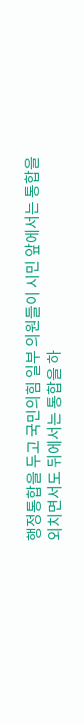행정통합을 두고 국민의힘 일부 의원들이 시민 앞에서는 통합을 외치면서도 뒤에서는 통합을 하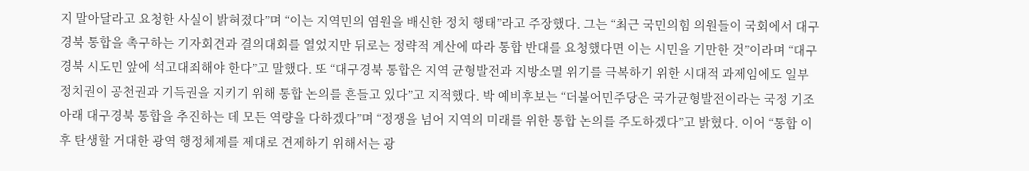지 말아달라고 요청한 사실이 밝혀졌다”며 “이는 지역민의 염원을 배신한 정치 행태”라고 주장했다. 그는 “최근 국민의힘 의원들이 국회에서 대구경북 통합을 촉구하는 기자회견과 결의대회를 열었지만 뒤로는 정략적 계산에 따라 통합 반대를 요청했다면 이는 시민을 기만한 것”이라며 “대구경북 시도민 앞에 석고대죄해야 한다”고 말했다. 또 “대구경북 통합은 지역 균형발전과 지방소멸 위기를 극복하기 위한 시대적 과제임에도 일부 정치권이 공천권과 기득권을 지키기 위해 통합 논의를 흔들고 있다”고 지적했다. 박 예비후보는 “더불어민주당은 국가균형발전이라는 국정 기조 아래 대구경북 통합을 추진하는 데 모든 역량을 다하겠다”며 “정쟁을 넘어 지역의 미래를 위한 통합 논의를 주도하겠다”고 밝혔다. 이어 “통합 이후 탄생할 거대한 광역 행정체제를 제대로 견제하기 위해서는 광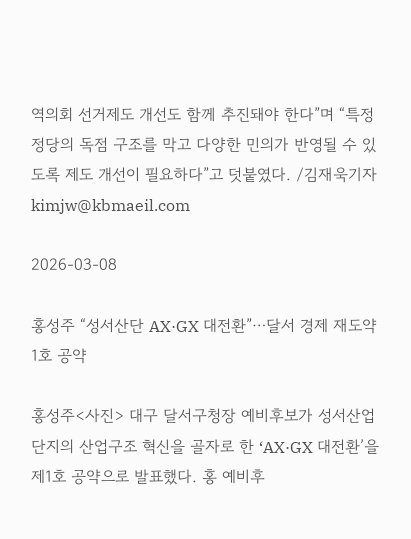역의회 선거제도 개선도 함께 추진돼야 한다”며 “특정 정당의 독점 구조를 막고 다양한 민의가 반영될 수 있도록 제도 개선이 필요하다”고 덧붙였다. /김재욱기자 kimjw@kbmaeil.com

2026-03-08

홍성주 “성서산단 AX·GX 대전환”⋯달서 경제 재도약 1호 공약

홍성주<사진> 대구 달서구청장 예비후보가 성서산업단지의 산업구조 혁신을 골자로 한 ‘AX·GX 대전환’을 제1호 공약으로 발표했다. 홍 예비후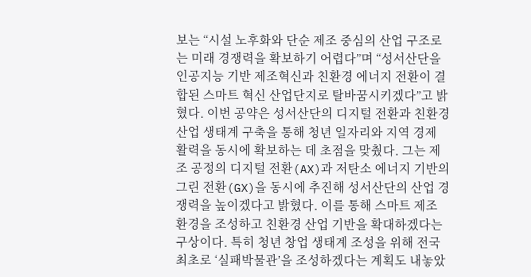보는 “시설 노후화와 단순 제조 중심의 산업 구조로는 미래 경쟁력을 확보하기 어렵다”며 “성서산단을 인공지능 기반 제조혁신과 친환경 에너지 전환이 결합된 스마트 혁신 산업단지로 탈바꿈시키겠다”고 밝혔다. 이번 공약은 성서산단의 디지털 전환과 친환경 산업 생태계 구축을 통해 청년 일자리와 지역 경제 활력을 동시에 확보하는 데 초점을 맞췄다. 그는 제조 공정의 디지털 전환(AX)과 저탄소 에너지 기반의 그린 전환(GX)을 동시에 추진해 성서산단의 산업 경쟁력을 높이겠다고 밝혔다. 이를 통해 스마트 제조 환경을 조성하고 친환경 산업 기반을 확대하겠다는 구상이다. 특히 청년 창업 생태계 조성을 위해 전국 최초로 ‘실패박물관’을 조성하겠다는 계획도 내놓았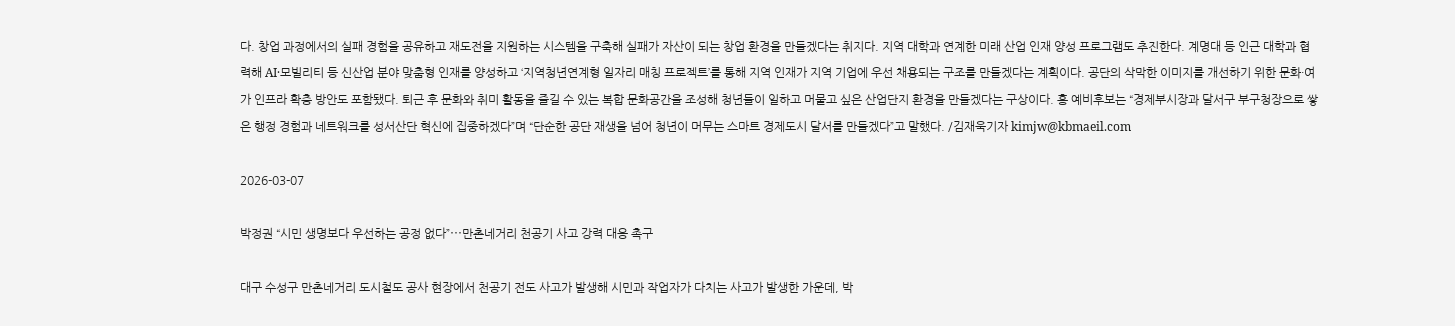다. 창업 과정에서의 실패 경험을 공유하고 재도전을 지원하는 시스템을 구축해 실패가 자산이 되는 창업 환경을 만들겠다는 취지다. 지역 대학과 연계한 미래 산업 인재 양성 프로그램도 추진한다. 계명대 등 인근 대학과 협력해 AI·모빌리티 등 신산업 분야 맞춤형 인재를 양성하고 ‘지역청년연계형 일자리 매칭 프로젝트’를 통해 지역 인재가 지역 기업에 우선 채용되는 구조를 만들겠다는 계획이다. 공단의 삭막한 이미지를 개선하기 위한 문화·여가 인프라 확충 방안도 포함됐다. 퇴근 후 문화와 취미 활동을 즐길 수 있는 복합 문화공간을 조성해 청년들이 일하고 머물고 싶은 산업단지 환경을 만들겠다는 구상이다. 홍 예비후보는 “경제부시장과 달서구 부구청장으로 쌓은 행정 경험과 네트워크를 성서산단 혁신에 집중하겠다”며 “단순한 공단 재생을 넘어 청년이 머무는 스마트 경제도시 달서를 만들겠다”고 말했다. /김재욱기자 kimjw@kbmaeil.com

2026-03-07

박정권 “시민 생명보다 우선하는 공정 없다”⋯만촌네거리 천공기 사고 강력 대응 촉구

대구 수성구 만촌네거리 도시철도 공사 현장에서 천공기 전도 사고가 발생해 시민과 작업자가 다치는 사고가 발생한 가운데, 박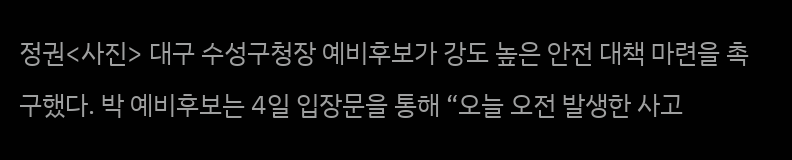정권<사진> 대구 수성구청장 예비후보가 강도 높은 안전 대책 마련을 촉구했다. 박 예비후보는 4일 입장문을 통해 “오늘 오전 발생한 사고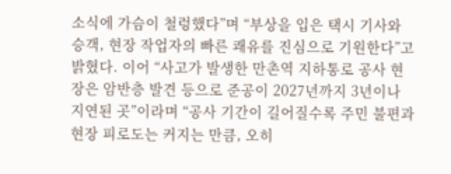소식에 가슴이 철렁했다”며 “부상을 입은 택시 기사와 승객, 현장 작업자의 빠른 쾌유를 진심으로 기원한다”고 밝혔다. 이어 “사고가 발생한 만촌역 지하통로 공사 현장은 암반층 발견 등으로 준공이 2027년까지 3년이나 지연된 곳”이라며 “공사 기간이 길어질수록 주민 불편과 현장 피로도는 커지는 만큼, 오히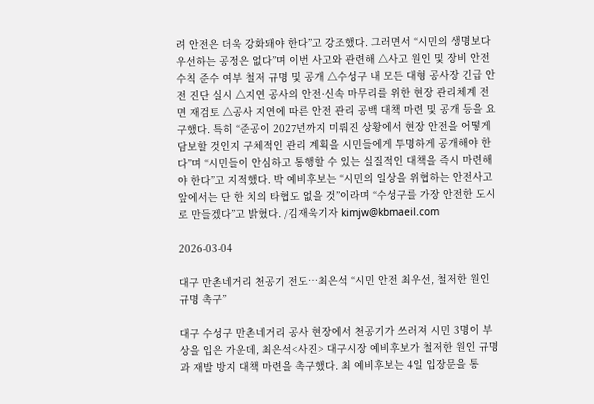려 안전은 더욱 강화돼야 한다”고 강조했다. 그러면서 “시민의 생명보다 우선하는 공정은 없다”며 이번 사고와 관련해 △사고 원인 및 장비 안전수칙 준수 여부 철저 규명 및 공개 △수성구 내 모든 대형 공사장 긴급 안전 진단 실시 △지연 공사의 안전·신속 마무리를 위한 현장 관리체계 전면 재검토 △공사 지연에 따른 안전 관리 공백 대책 마련 및 공개 등을 요구했다. 특히 “준공이 2027년까지 미뤄진 상황에서 현장 안전을 어떻게 담보할 것인지 구체적인 관리 계획을 시민들에게 투명하게 공개해야 한다”며 “시민들이 안심하고 통행할 수 있는 실질적인 대책을 즉시 마련해야 한다”고 지적했다. 박 예비후보는 “시민의 일상을 위협하는 안전사고 앞에서는 단 한 치의 타협도 없을 것”이라며 “수성구를 가장 안전한 도시로 만들겠다”고 밝혔다. /김재욱기자 kimjw@kbmaeil.com

2026-03-04

대구 만촌네거리 천공기 전도⋯최은석 “시민 안전 최우선, 철저한 원인 규명 촉구”

대구 수성구 만촌네거리 공사 현장에서 천공기가 쓰러져 시민 3명이 부상을 입은 가운데, 최은석<사진> 대구시장 예비후보가 철저한 원인 규명과 재발 방지 대책 마련을 촉구했다. 최 예비후보는 4일 입장문을 통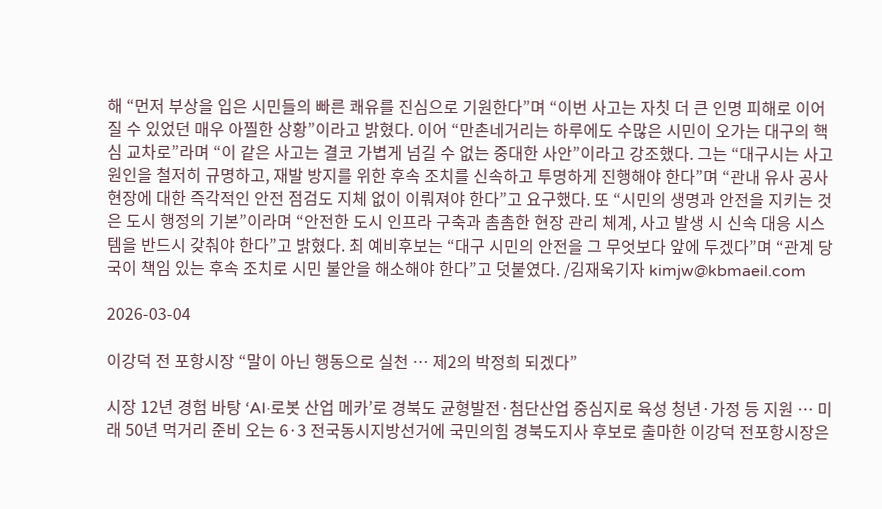해 “먼저 부상을 입은 시민들의 빠른 쾌유를 진심으로 기원한다”며 “이번 사고는 자칫 더 큰 인명 피해로 이어질 수 있었던 매우 아찔한 상황”이라고 밝혔다. 이어 “만촌네거리는 하루에도 수많은 시민이 오가는 대구의 핵심 교차로”라며 “이 같은 사고는 결코 가볍게 넘길 수 없는 중대한 사안”이라고 강조했다. 그는 “대구시는 사고 원인을 철저히 규명하고, 재발 방지를 위한 후속 조치를 신속하고 투명하게 진행해야 한다”며 “관내 유사 공사 현장에 대한 즉각적인 안전 점검도 지체 없이 이뤄져야 한다”고 요구했다. 또 “시민의 생명과 안전을 지키는 것은 도시 행정의 기본”이라며 “안전한 도시 인프라 구축과 촘촘한 현장 관리 체계, 사고 발생 시 신속 대응 시스템을 반드시 갖춰야 한다”고 밝혔다. 최 예비후보는 “대구 시민의 안전을 그 무엇보다 앞에 두겠다”며 “관계 당국이 책임 있는 후속 조치로 시민 불안을 해소해야 한다”고 덧붙였다. /김재욱기자 kimjw@kbmaeil.com

2026-03-04

이강덕 전 포항시장 “말이 아닌 행동으로 실천 ⋯ 제2의 박정희 되겠다”

시장 12년 경험 바탕 ‘AI·로봇 산업 메카’로 경북도 균형발전·첨단산업 중심지로 육성 청년·가정 등 지원 ⋯ 미래 50년 먹거리 준비 오는 6·3 전국동시지방선거에 국민의힘 경북도지사 후보로 출마한 이강덕 전포항시장은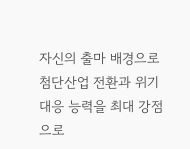자신의 출마 배경으로 첨단산업 전환과 위기 대응 능력을 최대 강점으로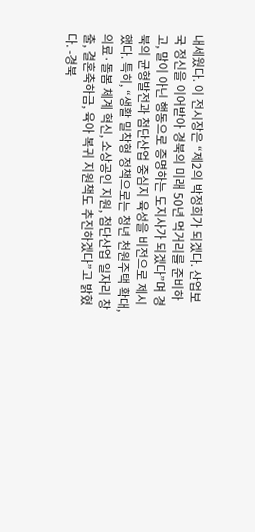내세웠다. 이 전시장은 “제2의 박정희가 되겠다. 산업보국 정신을 이어받아 경북의 미래 50년 먹거리를 준비하고, 말이 아닌 행동으로 증명하는 도지사가 되겠다”며 경북의 균형발전과 첨단산업 중심지 육성을 비전으로 제시했다. 특히, “생활 밀착형 정책으로는 청년 천원주택 확대, 의료·돌봄 체계 혁신, 소상공인 지원, 첨단산업 일자리 창출, 결혼축하금, 육아 복귀 지원책도 추진하겠다”고 밝혔다. -경북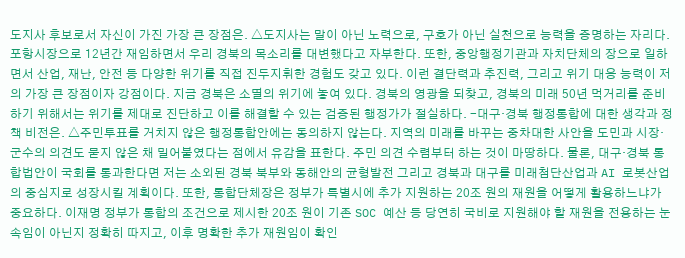도지사 후보로서 자신이 가진 가장 큰 장점은. △도지사는 말이 아닌 노력으로, 구호가 아닌 실천으로 능력을 증명하는 자리다. 포항시장으로 12년간 재임하면서 우리 경북의 목소리를 대변했다고 자부한다. 또한, 중앙행정기관과 자치단체의 장으로 일하면서 산업, 재난, 안전 등 다양한 위기를 직접 진두지휘한 경험도 갖고 있다. 이런 결단력과 추진력, 그리고 위기 대응 능력이 저의 가장 큰 장점이자 강점이다. 지금 경북은 소멸의 위기에 놓여 있다. 경북의 영광을 되찾고, 경북의 미래 50년 먹거리를 준비하기 위해서는 위기를 제대로 진단하고 이를 해결할 수 있는 검증된 행정가가 절실하다. -대구·경북 행정통합에 대한 생각과 정책 비전은. △주민투표를 거치지 않은 행정통합안에는 동의하지 않는다. 지역의 미래를 바꾸는 중차대한 사안을 도민과 시장·군수의 의견도 묻지 않은 채 밀어붙였다는 점에서 유감을 표한다. 주민 의견 수렴부터 하는 것이 마땅하다. 물론, 대구·경북 통합법안이 국회를 통과한다면 저는 소외된 경북 북부와 동해안의 균형발전 그리고 경북과 대구를 미래첨단산업과 AI 로봇산업의 중심지로 성장시킬 계획이다. 또한, 통합단체장은 정부가 특별시에 추가 지원하는 20조 원의 재원을 어떻게 활용하느냐가 중요하다. 이재명 정부가 통합의 조건으로 제시한 20조 원이 기존 SOC 예산 등 당연히 국비로 지원해야 할 재원을 전용하는 눈속임이 아닌지 정확히 따지고, 이후 명확한 추가 재원임이 확인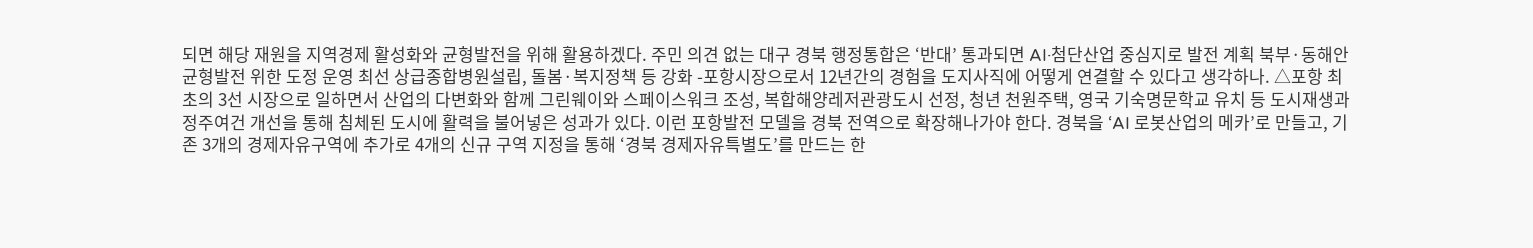되면 해당 재원을 지역경제 활성화와 균형발전을 위해 활용하겠다. 주민 의견 없는 대구 경북 행정통합은 ‘반대’ 통과되면 AI·첨단산업 중심지로 발전 계획 북부·동해안 균형발전 위한 도정 운영 최선 상급종합병원설립, 돌봄·복지정책 등 강화 -포항시장으로서 12년간의 경험을 도지사직에 어떻게 연결할 수 있다고 생각하나. △포항 최초의 3선 시장으로 일하면서 산업의 다변화와 함께 그린웨이와 스페이스워크 조성, 복합해양레저관광도시 선정, 청년 천원주택, 영국 기숙명문학교 유치 등 도시재생과 정주여건 개선을 통해 침체된 도시에 활력을 불어넣은 성과가 있다. 이런 포항발전 모델을 경북 전역으로 확장해나가야 한다. 경북을 ‘AI 로봇산업의 메카’로 만들고, 기존 3개의 경제자유구역에 추가로 4개의 신규 구역 지정을 통해 ‘경북 경제자유특별도’를 만드는 한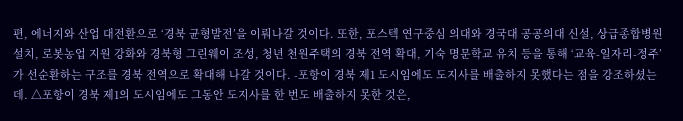편, 에너지와 산업 대전환으로 ‘경북 균형발전’을 이뤄나갈 것이다. 또한, 포스텍 연구중심 의대와 경국대 공공의대 신설, 상급종합병원 설치, 로봇농업 지원 강화와 경북형 그린웨이 조성, 청년 천원주택의 경북 전역 확대, 기숙 명문학교 유치 등을 통해 ‘교육-일자리-정주’가 선순환하는 구조를 경북 전역으로 확대해 나갈 것이다. -포항이 경북 제1 도시임에도 도지사를 배출하지 못했다는 점을 강조하셨는데. △포항이 경북 제1의 도시임에도 그동안 도지사를 한 번도 배출하지 못한 것은,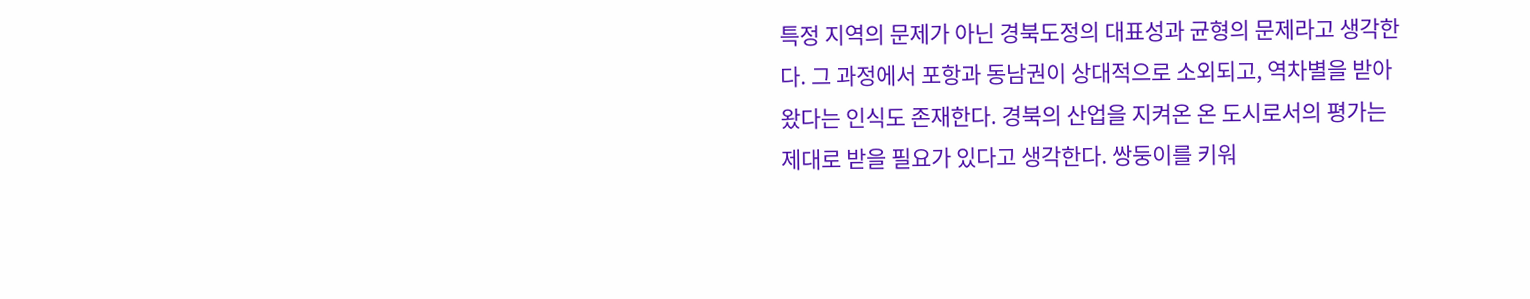특정 지역의 문제가 아닌 경북도정의 대표성과 균형의 문제라고 생각한다. 그 과정에서 포항과 동남권이 상대적으로 소외되고, 역차별을 받아왔다는 인식도 존재한다. 경북의 산업을 지켜온 온 도시로서의 평가는 제대로 받을 필요가 있다고 생각한다. 쌍둥이를 키워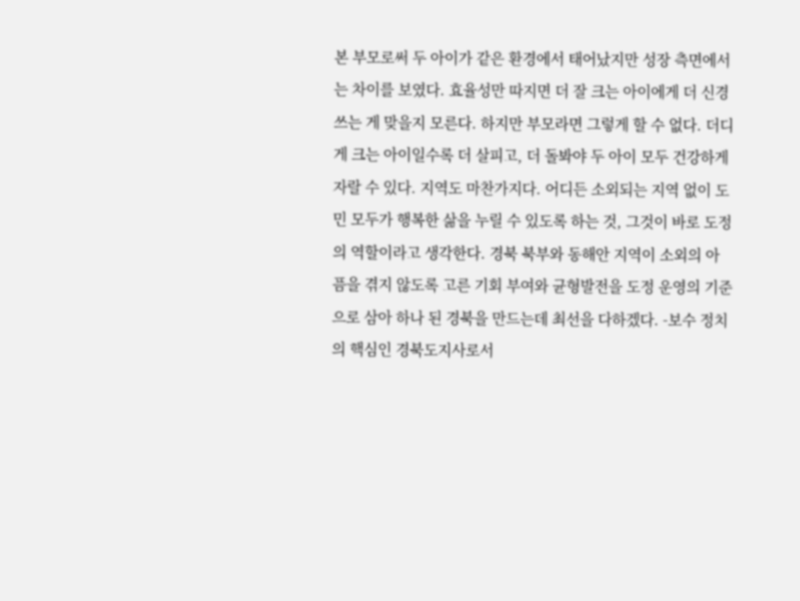본 부모로써 두 아이가 같은 환경에서 태어났지만 성장 측면에서는 차이를 보였다. 효율성만 따지면 더 잘 크는 아이에게 더 신경 쓰는 게 맞을지 모른다. 하지만 부모라면 그렇게 할 수 없다. 더디게 크는 아이일수록 더 살피고, 더 돌봐야 두 아이 모두 건강하게 자랄 수 있다. 지역도 마찬가지다. 어디든 소외되는 지역 없이 도민 모두가 행복한 삶을 누릴 수 있도록 하는 것, 그것이 바로 도정의 역할이라고 생각한다. 경북 북부와 동해안 지역이 소외의 아픔을 겪지 않도록 고른 기회 부여와 균형발전을 도정 운영의 기준으로 삼아 하나 된 경북을 만드는데 최선을 다하겠다. -보수 정치의 핵심인 경북도지사로서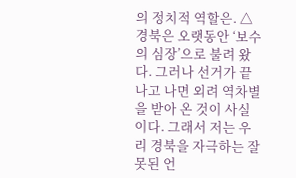의 정치적 역할은. △경북은 오랫동안 ‘보수의 심장’으로 불려 왔다. 그러나 선거가 끝나고 나면 외려 역차별을 받아 온 것이 사실이다. 그래서 저는 우리 경북을 자극하는 잘못된 언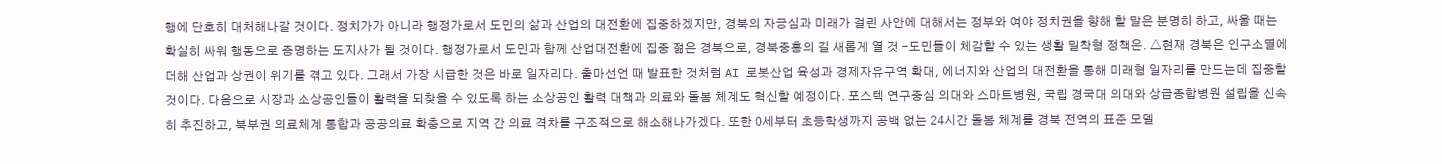행에 단호히 대처해나갈 것이다. 정치가가 아니라 행정가로서 도민의 삶과 산업의 대전환에 집중하겠지만, 경북의 자긍심과 미래가 걸린 사안에 대해서는 정부와 여야 정치권을 향해 할 말은 분명히 하고, 싸울 때는 확실히 싸워 행동으로 증명하는 도지사가 될 것이다. 행정가로서 도민과 함께 산업대전환에 집중 젊은 경북으로, 경북중흥의 길 새롭게 열 것 -도민들이 체감할 수 있는 생활 밀착형 정책은. △현재 경북은 인구소멸에 더해 산업과 상권이 위기를 겪고 있다. 그래서 가장 시급한 것은 바로 일자리다. 출마선언 때 발표한 것처럼 AI 로봇산업 육성과 경제자유구역 확대, 에너지와 산업의 대전환을 통해 미래형 일자리를 만드는데 집중할 것이다. 다음으로 시장과 소상공인들이 활력을 되찾을 수 있도록 하는 소상공인 활력 대책과 의료와 돌봄 체계도 혁신할 예정이다. 포스텍 연구중심 의대와 스마트병원, 국립 경국대 의대와 상급종합병원 설립을 신속히 추진하고, 북부권 의료체계 통합과 공공의료 확충으로 지역 간 의료 격차를 구조적으로 해소해나가겠다. 또한 0세부터 초등학생까지 공백 없는 24시간 돌봄 체계를 경북 전역의 표준 모델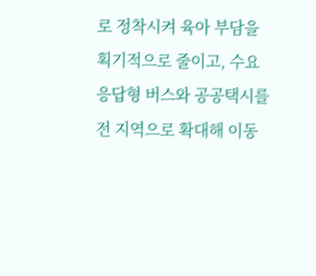로 정착시켜 육아 부담을 획기적으로 줄이고, 수요응답형 버스와 공공택시를 전 지역으로 확대해 이동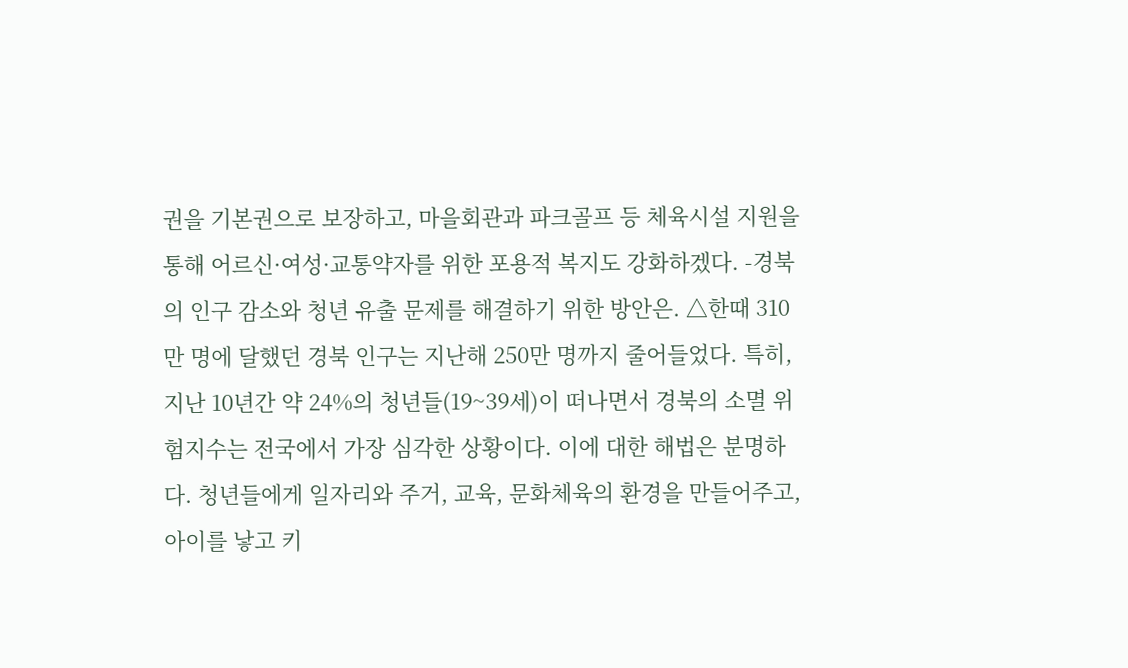권을 기본권으로 보장하고, 마을회관과 파크골프 등 체육시설 지원을 통해 어르신·여성·교통약자를 위한 포용적 복지도 강화하겠다. -경북의 인구 감소와 청년 유출 문제를 해결하기 위한 방안은. △한때 310만 명에 달했던 경북 인구는 지난해 250만 명까지 줄어들었다. 특히, 지난 10년간 약 24%의 청년들(19~39세)이 떠나면서 경북의 소멸 위험지수는 전국에서 가장 심각한 상황이다. 이에 대한 해법은 분명하다. 청년들에게 일자리와 주거, 교육, 문화체육의 환경을 만들어주고, 아이를 낳고 키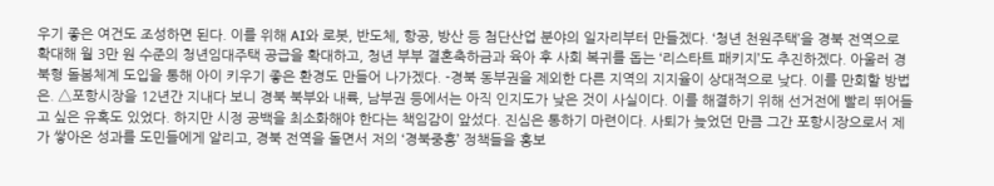우기 좋은 여건도 조성하면 된다. 이를 위해 AI와 로봇, 반도체, 항공, 방산 등 첨단산업 분야의 일자리부터 만들겠다. ‘청년 천원주택’을 경북 전역으로 확대해 월 3만 원 수준의 청년임대주택 공급을 확대하고, 청년 부부 결혼축하금과 육아 후 사회 복귀를 돕는 ‘리스타트 패키지’도 추진하겠다. 아울러 경북형 돌봄체계 도입을 통해 아이 키우기 좋은 환경도 만들어 나가겠다. -경북 동부권을 제외한 다른 지역의 지지율이 상대적으로 낮다. 이를 만회할 방법은. △포항시장을 12년간 지내다 보니 경북 북부와 내륙, 남부권 등에서는 아직 인지도가 낮은 것이 사실이다. 이를 해결하기 위해 선거전에 빨리 뛰어들고 싶은 유혹도 있었다. 하지만 시정 공백을 최소화해야 한다는 책임감이 앞섰다. 진심은 통하기 마련이다. 사퇴가 늦었던 만큼 그간 포항시장으로서 제가 쌓아온 성과를 도민들에게 알리고, 경북 전역을 돌면서 저의 ‘경북중흥’ 정책들을 홍보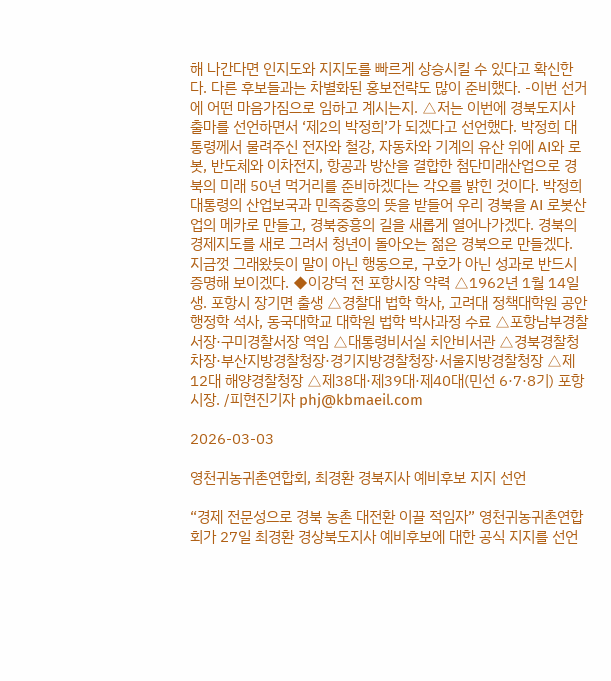해 나간다면 인지도와 지지도를 빠르게 상승시킬 수 있다고 확신한다. 다른 후보들과는 차별화된 홍보전략도 많이 준비했다. -이번 선거에 어떤 마음가짐으로 임하고 계시는지. △저는 이번에 경북도지사 출마를 선언하면서 ‘제2의 박정희’가 되겠다고 선언했다. 박정희 대통령께서 물려주신 전자와 철강, 자동차와 기계의 유산 위에 AI와 로봇, 반도체와 이차전지, 항공과 방산을 결합한 첨단미래산업으로 경북의 미래 50년 먹거리를 준비하겠다는 각오를 밝힌 것이다. 박정희 대통령의 산업보국과 민족중흥의 뜻을 받들어 우리 경북을 AI 로봇산업의 메카로 만들고, 경북중흥의 길을 새롭게 열어나가겠다. 경북의 경제지도를 새로 그려서 청년이 돌아오는 젊은 경북으로 만들겠다. 지금껏 그래왔듯이 말이 아닌 행동으로, 구호가 아닌 성과로 반드시 증명해 보이겠다. ◆이강덕 전 포항시장 약력 △1962년 1월 14일생. 포항시 장기면 출생 △경찰대 법학 학사, 고려대 정책대학원 공안행정학 석사, 동국대학교 대학원 법학 박사과정 수료 △포항남부경찰서장·구미경찰서장 역임 △대통령비서실 치안비서관 △경북경찰청 차장·부산지방경찰청장·경기지방경찰청장·서울지방경찰청장 △제12대 해양경찰청장 △제38대·제39대·제40대(민선 6·7·8기) 포항시장. /피현진기자 phj@kbmaeil.com

2026-03-03

영천귀농귀촌연합회, 최경환 경북지사 예비후보 지지 선언

“경제 전문성으로 경북 농촌 대전환 이끌 적임자” 영천귀농귀촌연합회가 27일 최경환 경상북도지사 예비후보에 대한 공식 지지를 선언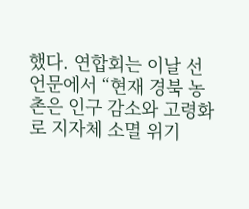했다. 연합회는 이날 선언문에서 “현재 경북 농촌은 인구 감소와 고령화로 지자체 소멸 위기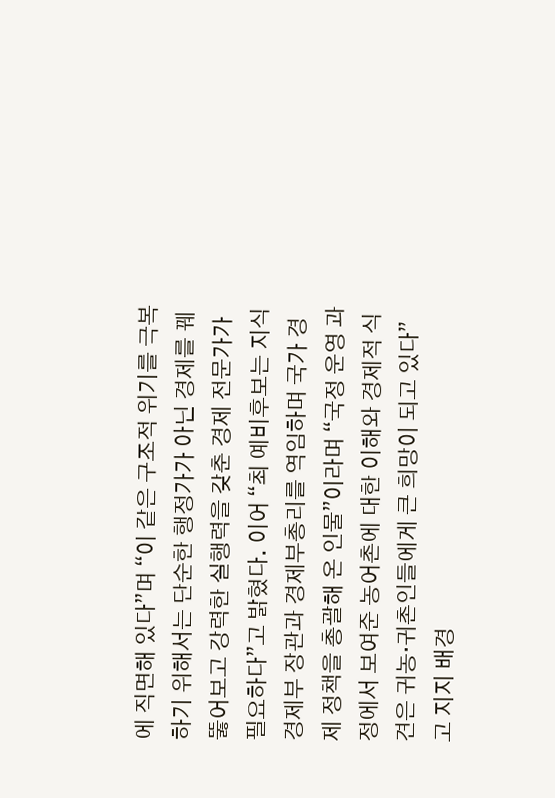에 직면해 있다”며 “이 같은 구조적 위기를 극복하기 위해서는 단순한 행정가가 아닌 경제를 꿰뚫어보고 강력한 실행력을 갖춘 경제 전문가가 필요하다”고 밝혔다. 이어 “최 예비후보는 지식경제부 장관과 경제부총리를 역임하며 국가 경제 정책을 총괄해 온 인물”이라며 “국정 운영 과정에서 보여준 농어촌에 대한 이해와 경제적 식견은 귀농·귀촌인들에게 큰 희망이 되고 있다”고 지지 배경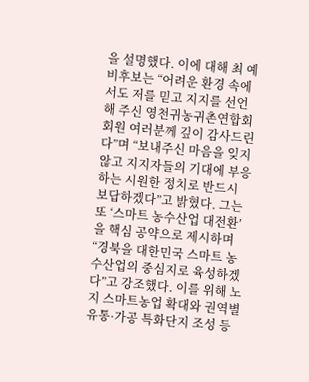을 설명했다. 이에 대해 최 예비후보는 “어려운 환경 속에서도 저를 믿고 지지를 선언해 주신 영천귀농귀촌연합회 회원 여러분께 깊이 감사드린다”며 “보내주신 마음을 잊지 않고 지지자들의 기대에 부응하는 시원한 정치로 반드시 보답하겠다”고 밝혔다. 그는 또 ‘스마트 농수산업 대전환’을 핵심 공약으로 제시하며 “경북을 대한민국 스마트 농수산업의 중심지로 육성하겠다”고 강조했다. 이를 위해 노지 스마트농업 확대와 권역별 유통·가공 특화단지 조성 등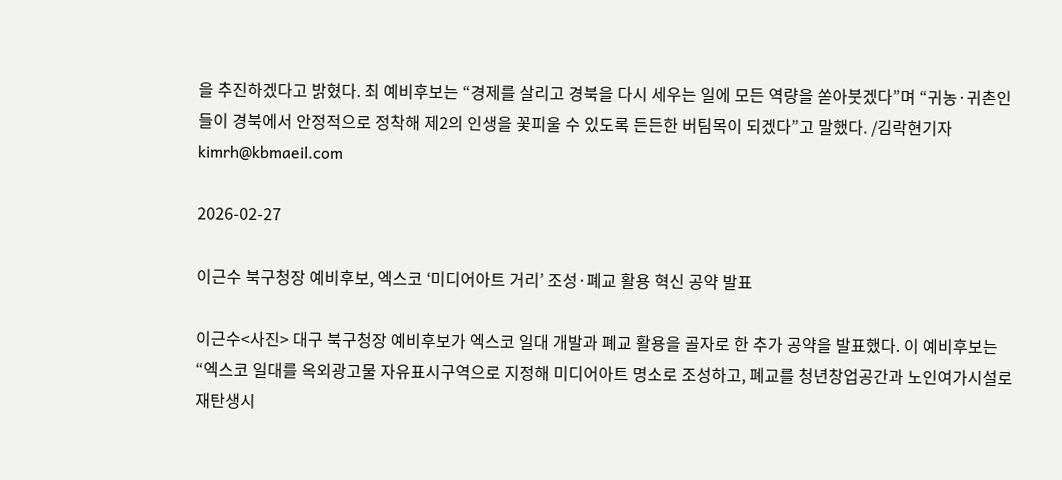을 추진하겠다고 밝혔다. 최 예비후보는 “경제를 살리고 경북을 다시 세우는 일에 모든 역량을 쏟아붓겠다”며 “귀농·귀촌인들이 경북에서 안정적으로 정착해 제2의 인생을 꽃피울 수 있도록 든든한 버팀목이 되겠다”고 말했다. /김락현기자 kimrh@kbmaeil.com

2026-02-27

이근수 북구청장 예비후보, 엑스코 ‘미디어아트 거리’ 조성·폐교 활용 혁신 공약 발표

이근수<사진> 대구 북구청장 예비후보가 엑스코 일대 개발과 폐교 활용을 골자로 한 추가 공약을 발표했다. 이 예비후보는 “엑스코 일대를 옥외광고물 자유표시구역으로 지정해 미디어아트 명소로 조성하고, 폐교를 청년창업공간과 노인여가시설로 재탄생시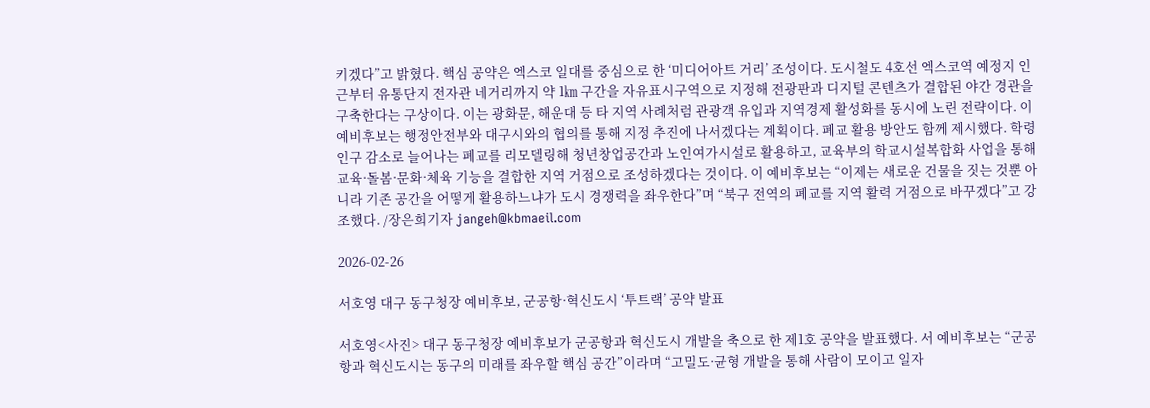키겠다”고 밝혔다. 핵심 공약은 엑스코 일대를 중심으로 한 ‘미디어아트 거리’ 조성이다. 도시철도 4호선 엑스코역 예정지 인근부터 유통단지 전자관 네거리까지 약 1㎞ 구간을 자유표시구역으로 지정해 전광판과 디지털 콘텐츠가 결합된 야간 경관을 구축한다는 구상이다. 이는 광화문, 해운대 등 타 지역 사례처럼 관광객 유입과 지역경제 활성화를 동시에 노린 전략이다. 이 예비후보는 행정안전부와 대구시와의 협의를 통해 지정 추진에 나서겠다는 계획이다. 폐교 활용 방안도 함께 제시했다. 학령인구 감소로 늘어나는 폐교를 리모델링해 청년창업공간과 노인여가시설로 활용하고, 교육부의 학교시설복합화 사업을 통해 교육·돌봄·문화·체육 기능을 결합한 지역 거점으로 조성하겠다는 것이다. 이 예비후보는 “이제는 새로운 건물을 짓는 것뿐 아니라 기존 공간을 어떻게 활용하느냐가 도시 경쟁력을 좌우한다”며 “북구 전역의 폐교를 지역 활력 거점으로 바꾸겠다”고 강조했다. /장은희기자 jangeh@kbmaeil.com

2026-02-26

서호영 대구 동구청장 예비후보, 군공항·혁신도시 ‘투트랙’ 공약 발표

서호영<사진> 대구 동구청장 예비후보가 군공항과 혁신도시 개발을 축으로 한 제1호 공약을 발표했다. 서 예비후보는 “군공항과 혁신도시는 동구의 미래를 좌우할 핵심 공간”이라며 “고밀도·균형 개발을 통해 사람이 모이고 일자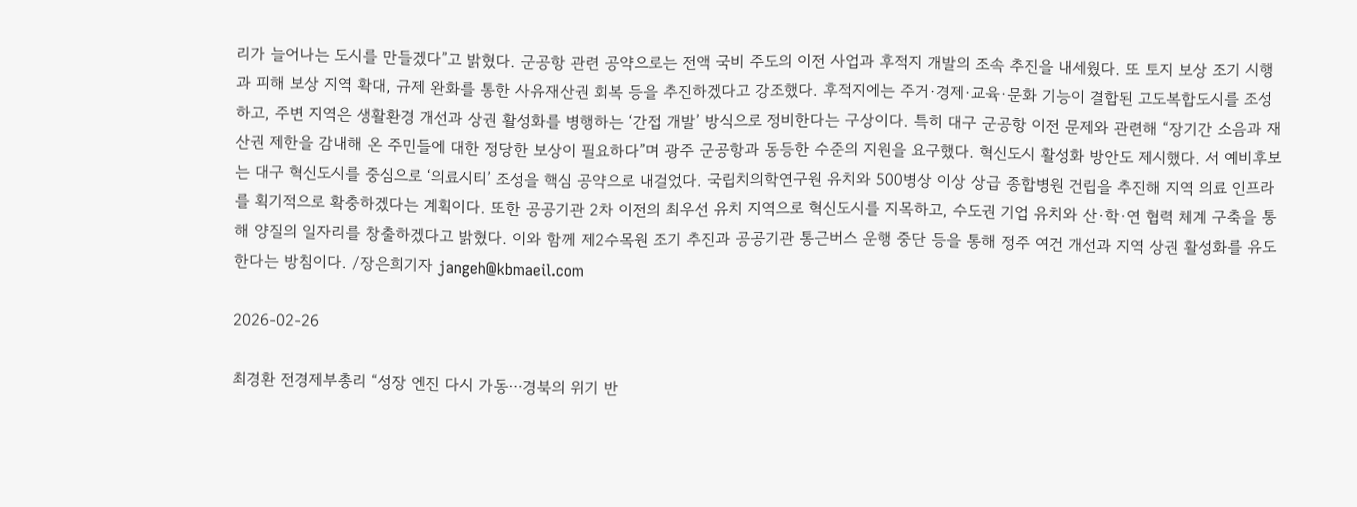리가 늘어나는 도시를 만들겠다”고 밝혔다. 군공항 관련 공약으로는 전액 국비 주도의 이전 사업과 후적지 개발의 조속 추진을 내세웠다. 또 토지 보상 조기 시행과 피해 보상 지역 확대, 규제 완화를 통한 사유재산권 회복 등을 추진하겠다고 강조했다. 후적지에는 주거·경제·교육·문화 기능이 결합된 고도복합도시를 조성하고, 주변 지역은 생활환경 개선과 상권 활성화를 병행하는 ‘간접 개발’ 방식으로 정비한다는 구상이다. 특히 대구 군공항 이전 문제와 관련해 “장기간 소음과 재산권 제한을 감내해 온 주민들에 대한 정당한 보상이 필요하다”며 광주 군공항과 동등한 수준의 지원을 요구했다. 혁신도시 활성화 방안도 제시했다. 서 예비후보는 대구 혁신도시를 중심으로 ‘의료시티’ 조성을 핵심 공약으로 내걸었다. 국립치의학연구원 유치와 500병상 이상 상급 종합병원 건립을 추진해 지역 의료 인프라를 획기적으로 확충하겠다는 계획이다. 또한 공공기관 2차 이전의 최우선 유치 지역으로 혁신도시를 지목하고, 수도권 기업 유치와 산·학·연 협력 체계 구축을 통해 양질의 일자리를 창출하겠다고 밝혔다. 이와 함께 제2수목원 조기 추진과 공공기관 통근버스 운행 중단 등을 통해 정주 여건 개선과 지역 상권 활성화를 유도한다는 방침이다. /장은희기자 jangeh@kbmaeil.com

2026-02-26

최경환 전경제부총리 “성장 엔진 다시 가동⋯경북의 위기 반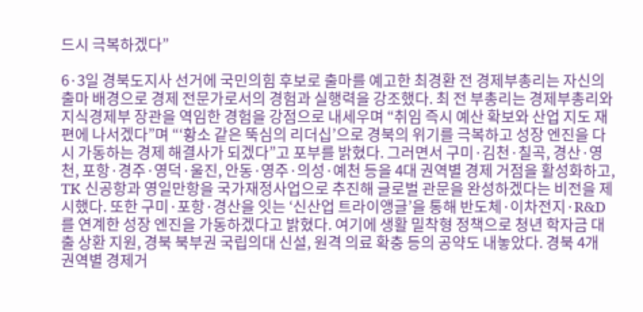드시 극복하겠다”

6·3일 경북도지사 선거에 국민의힘 후보로 출마를 예고한 최경환 전 경제부총리는 자신의 출마 배경으로 경제 전문가로서의 경험과 실행력을 강조했다. 최 전 부총리는 경제부총리와 지식경제부 장관을 역임한 경험을 강점으로 내세우며 “취임 즉시 예산 확보와 산업 지도 재편에 나서겠다”며 “‘황소 같은 뚝심의 리더십’으로 경북의 위기를 극복하고 성장 엔진을 다시 가동하는 경제 해결사가 되겠다”고 포부를 밝혔다. 그러면서 구미·김천·칠곡, 경산·영천, 포항·경주·영덕·울진, 안동·영주·의성·예천 등을 4대 권역별 경제 거점을 활성화하고, TK 신공항과 영일만항을 국가재정사업으로 추진해 글로벌 관문을 완성하겠다는 비전을 제시했다. 또한 구미·포항·경산을 잇는 ‘신산업 트라이앵글’을 통해 반도체·이차전지·R&D를 연계한 성장 엔진을 가동하겠다고 밝혔다. 여기에 생활 밀착형 정책으로 청년 학자금 대출 상환 지원, 경북 북부권 국립의대 신설, 원격 의료 확충 등의 공약도 내놓았다. 경북 4개 권역별 경제거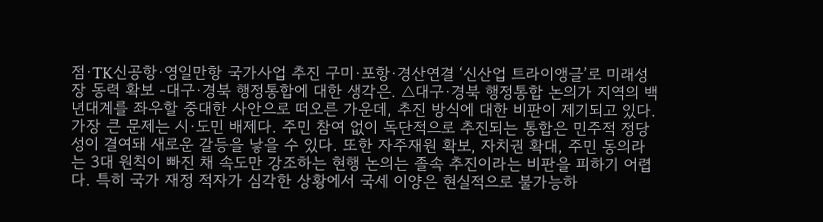점·TK신공항·영일만항 국가사업 추진 구미·포항·경산연결 ‘신산업 트라이앵글’로 미래성장 동력 확보 -대구·경북 행정통합에 대한 생각은. △대구·경북 행정통합 논의가 지역의 백년대계를 좌우할 중대한 사안으로 떠오른 가운데, 추진 방식에 대한 비판이 제기되고 있다. 가장 큰 문제는 시·도민 배제다. 주민 참여 없이 독단적으로 추진되는 통합은 민주적 정당성이 결여돼 새로운 갈등을 낳을 수 있다. 또한 자주재원 확보, 자치권 확대, 주민 동의라는 3대 원칙이 빠진 채 속도만 강조하는 현행 논의는 졸속 추진이라는 비판을 피하기 어렵다. 특히 국가 재정 적자가 심각한 상황에서 국세 이양은 현실적으로 불가능하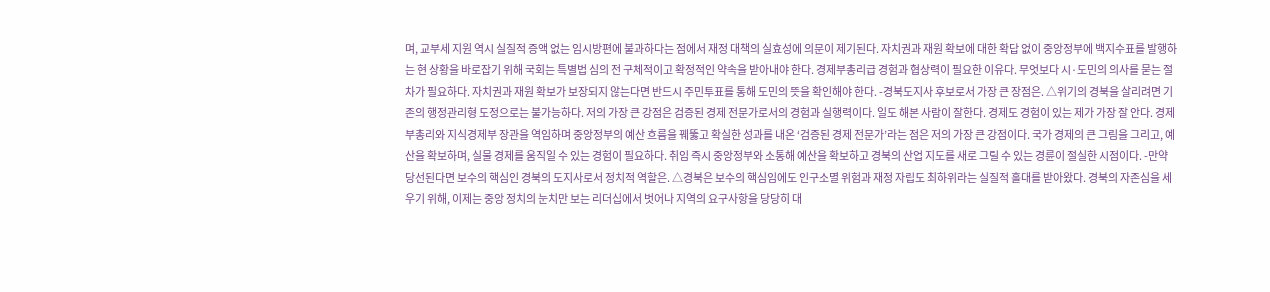며, 교부세 지원 역시 실질적 증액 없는 임시방편에 불과하다는 점에서 재정 대책의 실효성에 의문이 제기된다. 자치권과 재원 확보에 대한 확답 없이 중앙정부에 백지수표를 발행하는 현 상황을 바로잡기 위해 국회는 특별법 심의 전 구체적이고 확정적인 약속을 받아내야 한다. 경제부총리급 경험과 협상력이 필요한 이유다. 무엇보다 시·도민의 의사를 묻는 절차가 필요하다. 자치권과 재원 확보가 보장되지 않는다면 반드시 주민투표를 통해 도민의 뜻을 확인해야 한다. -경북도지사 후보로서 가장 큰 장점은. △위기의 경북을 살리려면 기존의 행정관리형 도정으로는 불가능하다. 저의 가장 큰 강점은 검증된 경제 전문가로서의 경험과 실행력이다. 일도 해본 사람이 잘한다. 경제도 경험이 있는 제가 가장 잘 안다. 경제부총리와 지식경제부 장관을 역임하며 중앙정부의 예산 흐름을 꿰뚫고 확실한 성과를 내온 ‘검증된 경제 전문가’라는 점은 저의 가장 큰 강점이다. 국가 경제의 큰 그림을 그리고, 예산을 확보하며, 실물 경제를 움직일 수 있는 경험이 필요하다. 취임 즉시 중앙정부와 소통해 예산을 확보하고 경북의 산업 지도를 새로 그릴 수 있는 경륜이 절실한 시점이다. -만약 당선된다면 보수의 핵심인 경북의 도지사로서 정치적 역할은. △경북은 보수의 핵심임에도 인구소멸 위험과 재정 자립도 최하위라는 실질적 홀대를 받아왔다. 경북의 자존심을 세우기 위해, 이제는 중앙 정치의 눈치만 보는 리더십에서 벗어나 지역의 요구사항을 당당히 대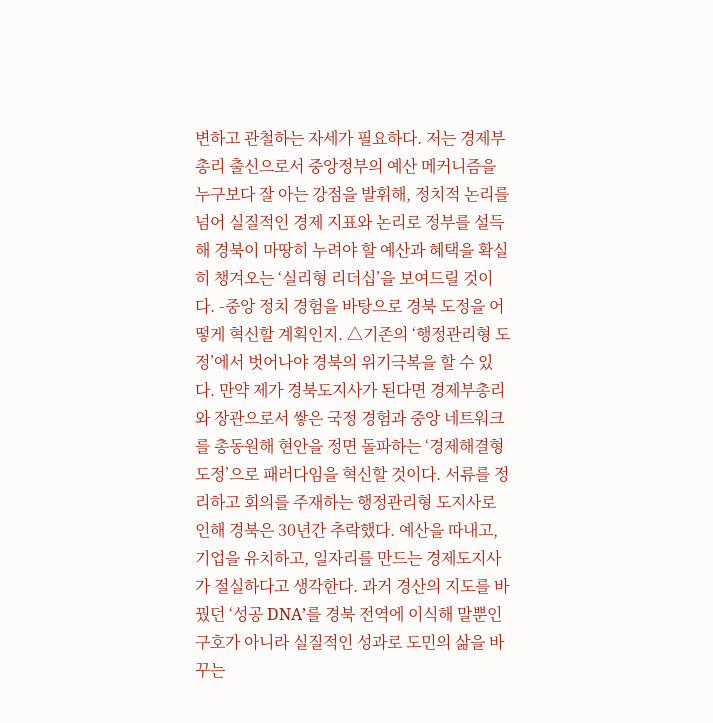변하고 관철하는 자세가 필요하다. 저는 경제부총리 출신으로서 중앙정부의 예산 메커니즘을 누구보다 잘 아는 강점을 발휘해, 정치적 논리를 넘어 실질적인 경제 지표와 논리로 정부를 설득해 경북이 마땅히 누려야 할 예산과 혜택을 확실히 챙겨오는 ‘실리형 리더십’을 보여드릴 것이다. -중앙 정치 경험을 바탕으로 경북 도정을 어떻게 혁신할 계획인지. △기존의 ‘행정관리형 도정’에서 벗어나야 경북의 위기극복을 할 수 있다. 만약 제가 경북도지사가 된다면 경제부총리와 장관으로서 쌓은 국정 경험과 중앙 네트워크를 총동원해 현안을 정면 돌파하는 ‘경제해결형 도정’으로 패러다임을 혁신할 것이다. 서류를 정리하고 회의를 주재하는 행정관리형 도지사로 인해 경북은 30년간 추락했다. 예산을 따내고, 기업을 유치하고, 일자리를 만드는 경제도지사가 절실하다고 생각한다. 과거 경산의 지도를 바꿨던 ‘성공 DNA’를 경북 전역에 이식해 말뿐인 구호가 아니라 실질적인 성과로 도민의 삶을 바꾸는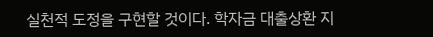실천적 도정을 구현할 것이다. 학자금 대출상환 지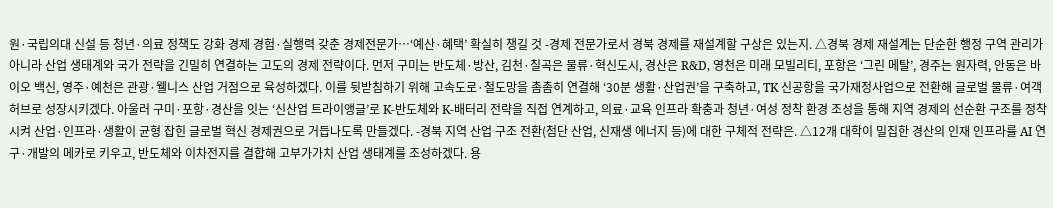원·국립의대 신설 등 청년·의료 정책도 강화 경제 경험·실행력 갖춘 경제전문가⋯‘예산·혜택’ 확실히 챙길 것 -경제 전문가로서 경북 경제를 재설계할 구상은 있는지. △경북 경제 재설계는 단순한 행정 구역 관리가 아니라 산업 생태계와 국가 전략을 긴밀히 연결하는 고도의 경제 전략이다. 먼저 구미는 반도체·방산, 김천·칠곡은 물류·혁신도시, 경산은 R&D, 영천은 미래 모빌리티, 포항은 ‘그린 메탈’, 경주는 원자력, 안동은 바이오 백신, 영주·예천은 관광·웰니스 산업 거점으로 육성하겠다. 이를 뒷받침하기 위해 고속도로·철도망을 촘촘히 연결해 ‘30분 생활·산업권’을 구축하고, TK 신공항을 국가재정사업으로 전환해 글로벌 물류·여객 허브로 성장시키겠다. 아울러 구미·포항·경산을 잇는 ‘신산업 트라이앵글’로 K-반도체와 K-배터리 전략을 직접 연계하고, 의료·교육 인프라 확충과 청년·여성 정착 환경 조성을 통해 지역 경제의 선순환 구조를 정착시켜 산업·인프라·생활이 균형 잡힌 글로벌 혁신 경제권으로 거듭나도록 만들겠다. -경북 지역 산업 구조 전환(첨단 산업, 신재생 에너지 등)에 대한 구체적 전략은. △12개 대학이 밀집한 경산의 인재 인프라를 AI 연구·개발의 메카로 키우고, 반도체와 이차전지를 결합해 고부가가치 산업 생태계를 조성하겠다. 용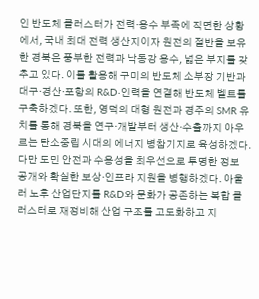인 반도체 클러스터가 전력·용수 부족에 직면한 상황에서, 국내 최대 전력 생산지이자 원전의 절반을 보유한 경북은 풍부한 전력과 낙동강 용수, 넓은 부지를 갖추고 있다. 이를 활용해 구미의 반도체 소부장 기반과 대구·경산·포항의 R&D·인력을 연결해 반도체 벨트를 구축하겠다. 또한, 영덕의 대형 원전과 경주의 SMR 유치를 통해 경북을 연구·개발부터 생산·수출까지 아우르는 탄소중립 시대의 에너지 병참기지로 육성하겠다. 다만 도민 안전과 수용성을 최우선으로 투명한 정보 공개와 확실한 보상·인프라 지원을 병행하겠다. 아울러 노후 산업단지를 R&D와 문화가 공존하는 복합 클러스터로 재정비해 산업 구조를 고도화하고 지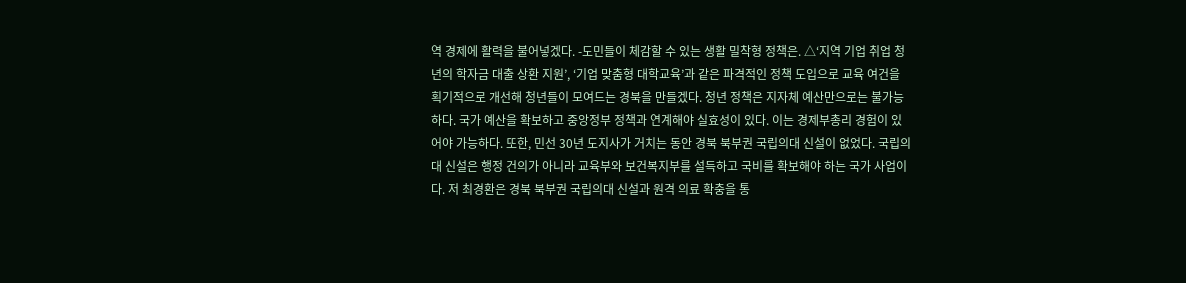역 경제에 활력을 불어넣겠다. -도민들이 체감할 수 있는 생활 밀착형 정책은. △‘지역 기업 취업 청년의 학자금 대출 상환 지원’, ‘기업 맞춤형 대학교육’과 같은 파격적인 정책 도입으로 교육 여건을 획기적으로 개선해 청년들이 모여드는 경북을 만들겠다. 청년 정책은 지자체 예산만으로는 불가능하다. 국가 예산을 확보하고 중앙정부 정책과 연계해야 실효성이 있다. 이는 경제부총리 경험이 있어야 가능하다. 또한, 민선 30년 도지사가 거치는 동안 경북 북부권 국립의대 신설이 없었다. 국립의대 신설은 행정 건의가 아니라 교육부와 보건복지부를 설득하고 국비를 확보해야 하는 국가 사업이다. 저 최경환은 경북 북부권 국립의대 신설과 원격 의료 확충을 통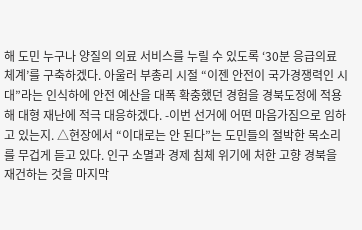해 도민 누구나 양질의 의료 서비스를 누릴 수 있도록 ‘30분 응급의료 체계’를 구축하겠다. 아울러 부총리 시절 “이젠 안전이 국가경쟁력인 시대”라는 인식하에 안전 예산을 대폭 확충했던 경험을 경북도정에 적용해 대형 재난에 적극 대응하겠다. -이번 선거에 어떤 마음가짐으로 임하고 있는지. △현장에서 “이대로는 안 된다”는 도민들의 절박한 목소리를 무겁게 듣고 있다. 인구 소멸과 경제 침체 위기에 처한 고향 경북을 재건하는 것을 마지막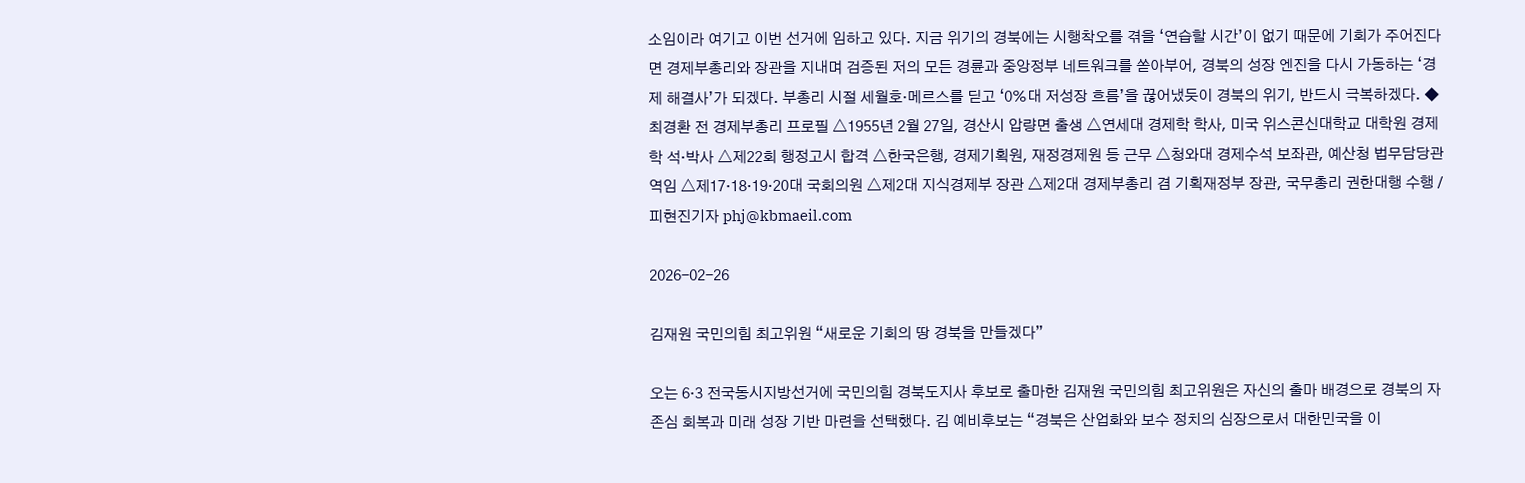소임이라 여기고 이번 선거에 임하고 있다. 지금 위기의 경북에는 시행착오를 겪을 ‘연습할 시간’이 없기 때문에 기회가 주어진다면 경제부총리와 장관을 지내며 검증된 저의 모든 경륜과 중앙정부 네트워크를 쏟아부어, 경북의 성장 엔진을 다시 가동하는 ‘경제 해결사’가 되겠다. 부총리 시절 세월호·메르스를 딛고 ‘0%대 저성장 흐름’을 끊어냈듯이 경북의 위기, 반드시 극복하겠다. ◆최경환 전 경제부총리 프로필 △1955년 2월 27일, 경산시 압량면 출생 △연세대 경제학 학사, 미국 위스콘신대학교 대학원 경제학 석·박사 △제22회 행정고시 합격 △한국은행, 경제기획원, 재정경제원 등 근무 △청와대 경제수석 보좌관, 예산청 법무담당관 역임 △제17·18·19·20대 국회의원 △제2대 지식경제부 장관 △제2대 경제부총리 겸 기획재정부 장관, 국무총리 권한대행 수행 /피현진기자 phj@kbmaeil.com

2026-02-26

김재원 국민의힘 최고위원 “새로운 기회의 땅 경북을 만들겠다”

오는 6·3 전국동시지방선거에 국민의힘 경북도지사 후보로 출마한 김재원 국민의힘 최고위원은 자신의 출마 배경으로 경북의 자존심 회복과 미래 성장 기반 마련을 선택했다. 김 예비후보는 “경북은 산업화와 보수 정치의 심장으로서 대한민국을 이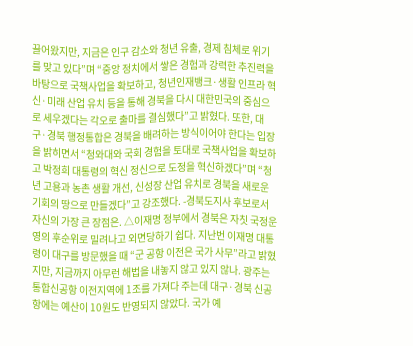끌어왔지만, 지금은 인구 감소와 청년 유출, 경제 침체로 위기를 맞고 있다”며 “중앙 정치에서 쌓은 경험과 강력한 추진력을 바탕으로 국책사업을 확보하고, 청년인재뱅크·생활 인프라 혁신·미래 산업 유치 등을 통해 경북을 다시 대한민국의 중심으로 세우겠다는 각오로 출마를 결심했다”고 밝혔다. 또한, 대구·경북 행정통합은 경북을 배려하는 방식이어야 한다는 입장을 밝히면서 “청와대와 국회 경험을 토대로 국책사업을 확보하고 박정희 대통령의 혁신 정신으로 도정을 혁신하겠다”며 “청년 고용과 농촌 생활 개선, 신성장 산업 유치로 경북을 새로운 기회의 땅으로 만들겠다”고 강조했다. -경북도지사 후보로서 자신의 가장 큰 장점은. △이재명 정부에서 경북은 자칫 국정운영의 후순위로 밀려나고 외면당하기 쉽다. 지난번 이재명 대통령이 대구를 방문했을 때 “군 공항 이전은 국가 사무”라고 밝혔지만, 지금까지 아무런 해법을 내놓지 않고 있지 않나. 광주는 통합신공항 이전지역에 1조를 가져다 주는데 대구·경북 신공항에는 예산이 10원도 반영되지 않았다. 국가 예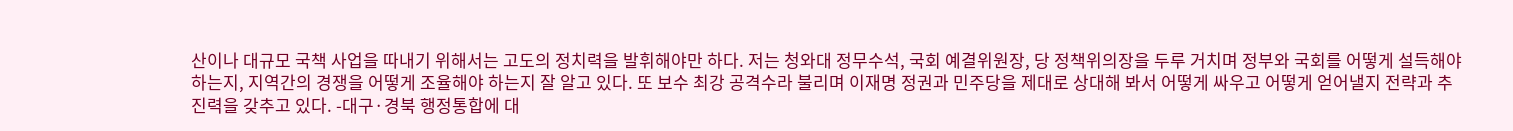산이나 대규모 국책 사업을 따내기 위해서는 고도의 정치력을 발휘해야만 하다. 저는 청와대 정무수석, 국회 예결위원장, 당 정책위의장을 두루 거치며 정부와 국회를 어떻게 설득해야 하는지, 지역간의 경쟁을 어떻게 조율해야 하는지 잘 알고 있다. 또 보수 최강 공격수라 불리며 이재명 정권과 민주당을 제대로 상대해 봐서 어떻게 싸우고 어떻게 얻어낼지 전략과 추진력을 갖추고 있다. -대구·경북 행정통합에 대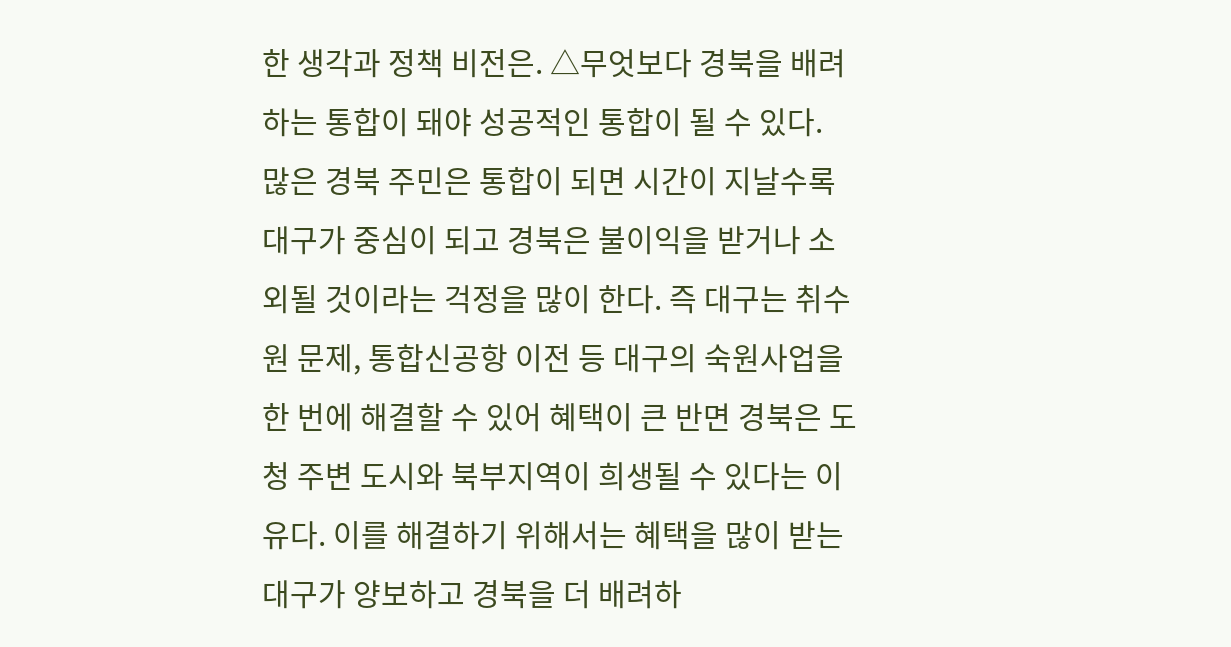한 생각과 정책 비전은. △무엇보다 경북을 배려하는 통합이 돼야 성공적인 통합이 될 수 있다. 많은 경북 주민은 통합이 되면 시간이 지날수록 대구가 중심이 되고 경북은 불이익을 받거나 소외될 것이라는 걱정을 많이 한다. 즉 대구는 취수원 문제, 통합신공항 이전 등 대구의 숙원사업을 한 번에 해결할 수 있어 혜택이 큰 반면 경북은 도청 주변 도시와 북부지역이 희생될 수 있다는 이유다. 이를 해결하기 위해서는 혜택을 많이 받는 대구가 양보하고 경북을 더 배려하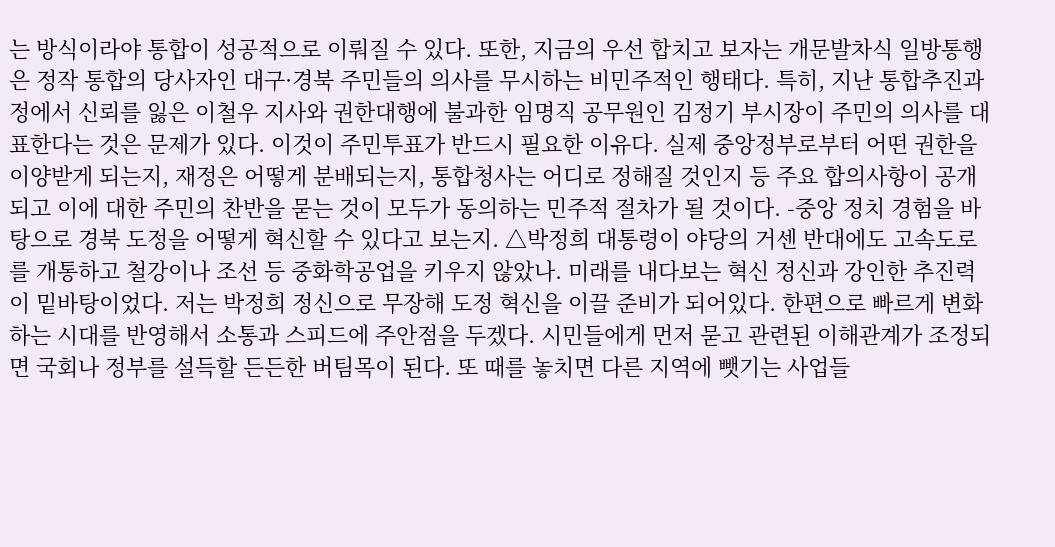는 방식이라야 통합이 성공적으로 이뤄질 수 있다. 또한, 지금의 우선 합치고 보자는 개문발차식 일방통행은 정작 통합의 당사자인 대구·경북 주민들의 의사를 무시하는 비민주적인 행태다. 특히, 지난 통합추진과정에서 신뢰를 잃은 이철우 지사와 권한대행에 불과한 임명직 공무원인 김정기 부시장이 주민의 의사를 대표한다는 것은 문제가 있다. 이것이 주민투표가 반드시 필요한 이유다. 실제 중앙정부로부터 어떤 권한을 이양받게 되는지, 재정은 어떻게 분배되는지, 통합청사는 어디로 정해질 것인지 등 주요 합의사항이 공개되고 이에 대한 주민의 찬반을 묻는 것이 모두가 동의하는 민주적 절차가 될 것이다. -중앙 정치 경험을 바탕으로 경북 도정을 어떻게 혁신할 수 있다고 보는지. △박정희 대통령이 야당의 거센 반대에도 고속도로를 개통하고 철강이나 조선 등 중화학공업을 키우지 않았나. 미래를 내다보는 혁신 정신과 강인한 추진력이 밑바탕이었다. 저는 박정희 정신으로 무장해 도정 혁신을 이끌 준비가 되어있다. 한편으로 빠르게 변화하는 시대를 반영해서 소통과 스피드에 주안점을 두겠다. 시민들에게 먼저 묻고 관련된 이해관계가 조정되면 국회나 정부를 설득할 든든한 버팀목이 된다. 또 때를 놓치면 다른 지역에 뺏기는 사업들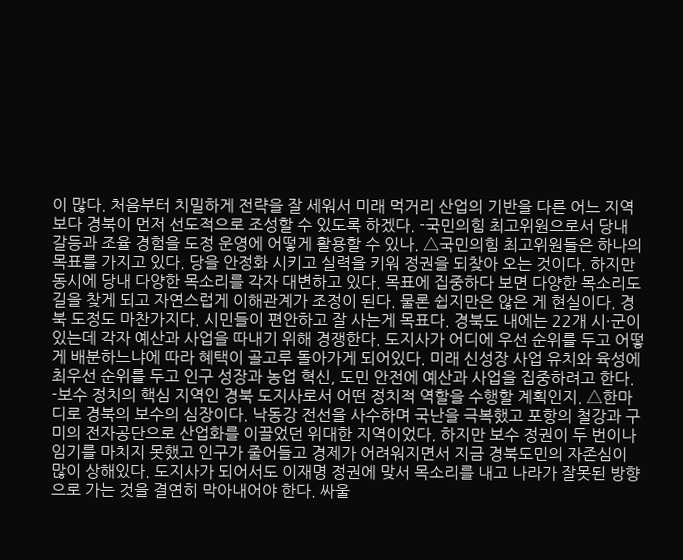이 많다. 처음부터 치밀하게 전략을 잘 세워서 미래 먹거리 산업의 기반을 다른 어느 지역보다 경북이 먼저 선도적으로 조성할 수 있도록 하겠다. -국민의힘 최고위원으로서 당내 갈등과 조율 경험을 도정 운영에 어떻게 활용할 수 있나. △국민의힘 최고위원들은 하나의 목표를 가지고 있다. 당을 안정화 시키고 실력을 키워 정권을 되찾아 오는 것이다. 하지만 동시에 당내 다양한 목소리를 각자 대변하고 있다. 목표에 집중하다 보면 다양한 목소리도 길을 찾게 되고 자연스럽게 이해관계가 조정이 된다. 물론 쉽지만은 않은 게 현실이다. 경북 도정도 마찬가지다. 시민들이 편안하고 잘 사는게 목표다. 경북도 내에는 22개 시·군이 있는데 각자 예산과 사업을 따내기 위해 경쟁한다. 도지사가 어디에 우선 순위를 두고 어떻게 배분하느냐에 따라 혜택이 골고루 돌아가게 되어있다. 미래 신성장 사업 유치와 육성에 최우선 순위를 두고 인구 성장과 농업 혁신, 도민 안전에 예산과 사업을 집중하려고 한다. -보수 정치의 핵심 지역인 경북 도지사로서 어떤 정치적 역할을 수행할 계획인지. △한마디로 경북의 보수의 심장이다. 낙동강 전선을 사수하며 국난을 극복했고 포항의 철강과 구미의 전자공단으로 산업화를 이끌었던 위대한 지역이었다. 하지만 보수 정권이 두 번이나 임기를 마치지 못했고 인구가 줄어들고 경제가 어려워지면서 지금 경북도민의 자존심이 많이 상해있다. 도지사가 되어서도 이재명 정권에 맞서 목소리를 내고 나라가 잘못된 방향으로 가는 것을 결연히 막아내어야 한다. 싸울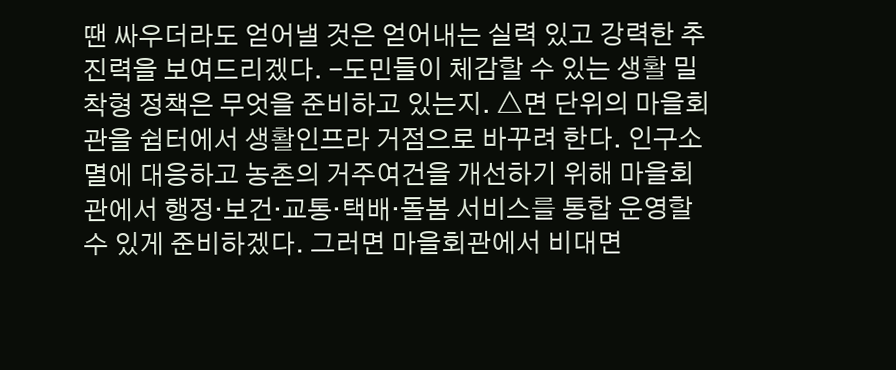땐 싸우더라도 얻어낼 것은 얻어내는 실력 있고 강력한 추진력을 보여드리겠다. -도민들이 체감할 수 있는 생활 밀착형 정책은 무엇을 준비하고 있는지. △면 단위의 마을회관을 쉼터에서 생활인프라 거점으로 바꾸려 한다. 인구소멸에 대응하고 농촌의 거주여건을 개선하기 위해 마을회관에서 행정·보건·교통·택배·돌봄 서비스를 통합 운영할 수 있게 준비하겠다. 그러면 마을회관에서 비대면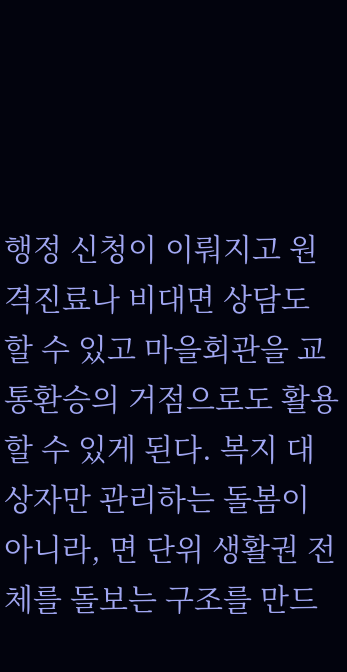행정 신청이 이뤄지고 원격진료나 비대면 상담도 할 수 있고 마을회관을 교통환승의 거점으로도 활용할 수 있게 된다. 복지 대상자만 관리하는 돌봄이 아니라, 면 단위 생활권 전체를 돌보는 구조를 만드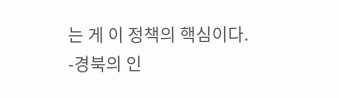는 게 이 정책의 핵심이다. -경북의 인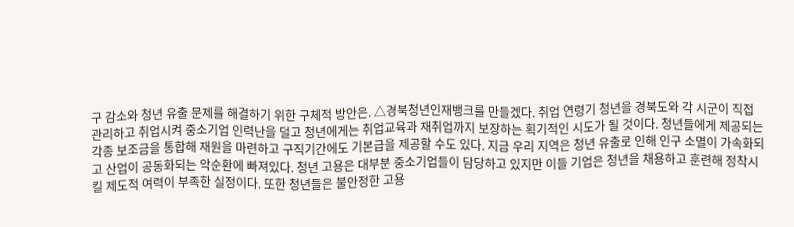구 감소와 청년 유출 문제를 해결하기 위한 구체적 방안은. △경북청년인재뱅크를 만들겠다. 취업 연령기 청년을 경북도와 각 시군이 직접 관리하고 취업시켜 중소기업 인력난을 덜고 청년에게는 취업교육과 재취업까지 보장하는 획기적인 시도가 될 것이다. 청년들에게 제공되는 각종 보조금을 통합해 재원을 마련하고 구직기간에도 기본급을 제공할 수도 있다. 지금 우리 지역은 청년 유출로 인해 인구 소멸이 가속화되고 산업이 공동화되는 악순환에 빠져있다. 청년 고용은 대부분 중소기업들이 담당하고 있지만 이들 기업은 청년을 채용하고 훈련해 정착시킬 제도적 여력이 부족한 실정이다. 또한 청년들은 불안정한 고용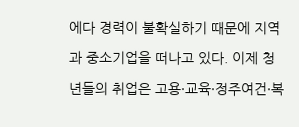에다 경력이 불확실하기 때문에 지역과 중소기업을 떠나고 있다. 이제 청년들의 취업은 고용·교육·정주여건·복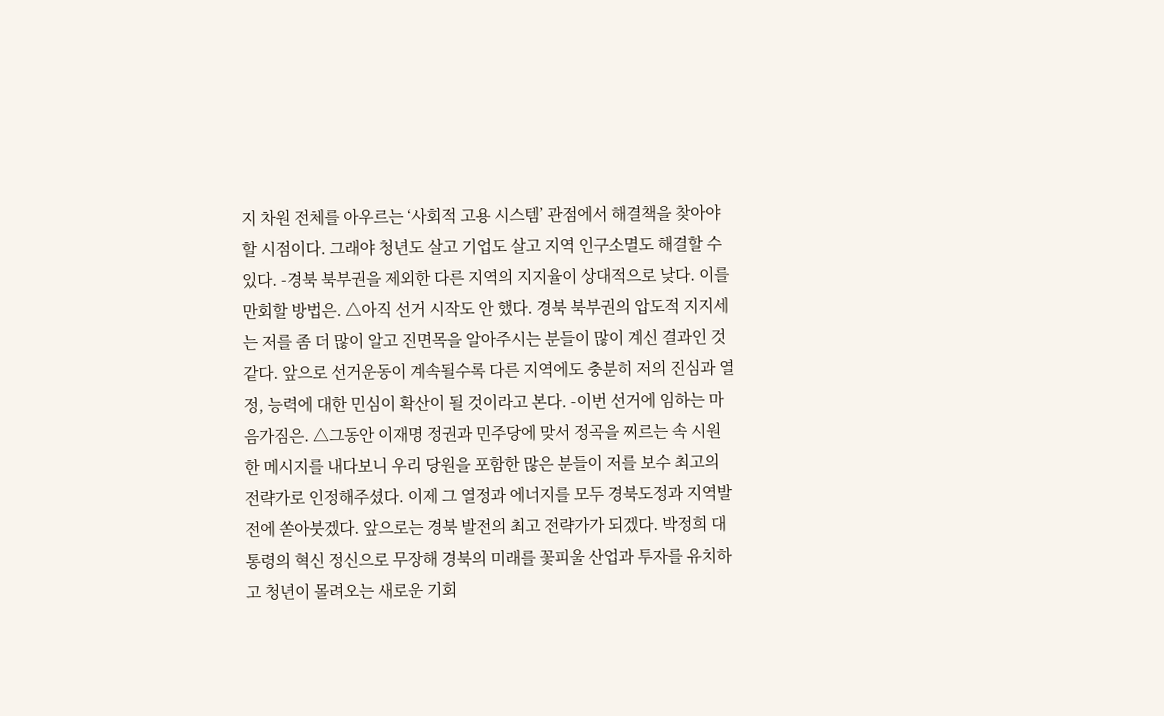지 차원 전체를 아우르는 ‘사회적 고용 시스템’ 관점에서 해결책을 찾아야 할 시점이다. 그래야 청년도 살고 기업도 살고 지역 인구소멸도 해결할 수 있다. -경북 북부권을 제외한 다른 지역의 지지율이 상대적으로 낮다. 이를 만회할 방법은. △아직 선거 시작도 안 했다. 경북 북부권의 압도적 지지세는 저를 좀 더 많이 알고 진면목을 알아주시는 분들이 많이 계신 결과인 것 같다. 앞으로 선거운동이 계속될수록 다른 지역에도 충분히 저의 진심과 열정, 능력에 대한 민심이 확산이 될 것이라고 본다. -이번 선거에 임하는 마음가짐은. △그동안 이재명 정권과 민주당에 맞서 정곡을 찌르는 속 시원한 메시지를 내다보니 우리 당원을 포함한 많은 분들이 저를 보수 최고의 전략가로 인정해주셨다. 이제 그 열정과 에너지를 모두 경북도정과 지역발전에 쏟아붓겠다. 앞으로는 경북 발전의 최고 전략가가 되겠다. 박정희 대통령의 혁신 정신으로 무장해 경북의 미래를 꽃피울 산업과 투자를 유치하고 청년이 몰려오는 새로운 기회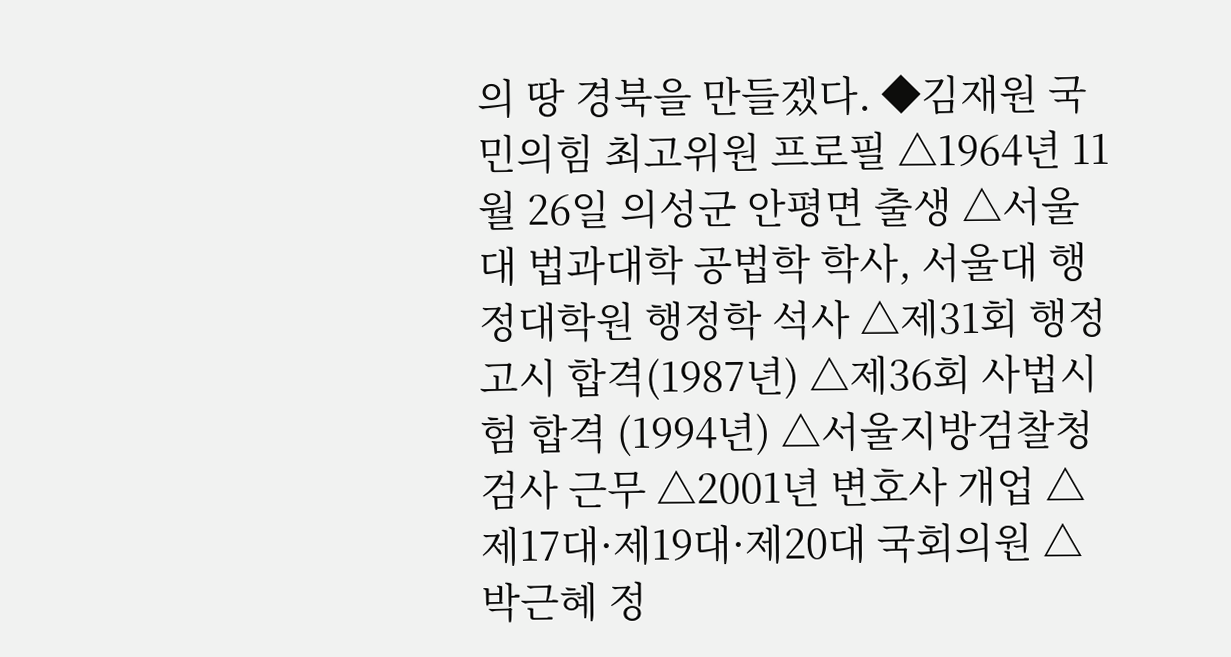의 땅 경북을 만들겠다. ◆김재원 국민의힘 최고위원 프로필 △1964년 11월 26일 의성군 안평면 출생 △서울대 법과대학 공법학 학사, 서울대 행정대학원 행정학 석사 △제31회 행정고시 합격(1987년) △제36회 사법시험 합격 (1994년) △서울지방검찰청 검사 근무 △2001년 변호사 개업 △제17대·제19대·제20대 국회의원 △박근혜 정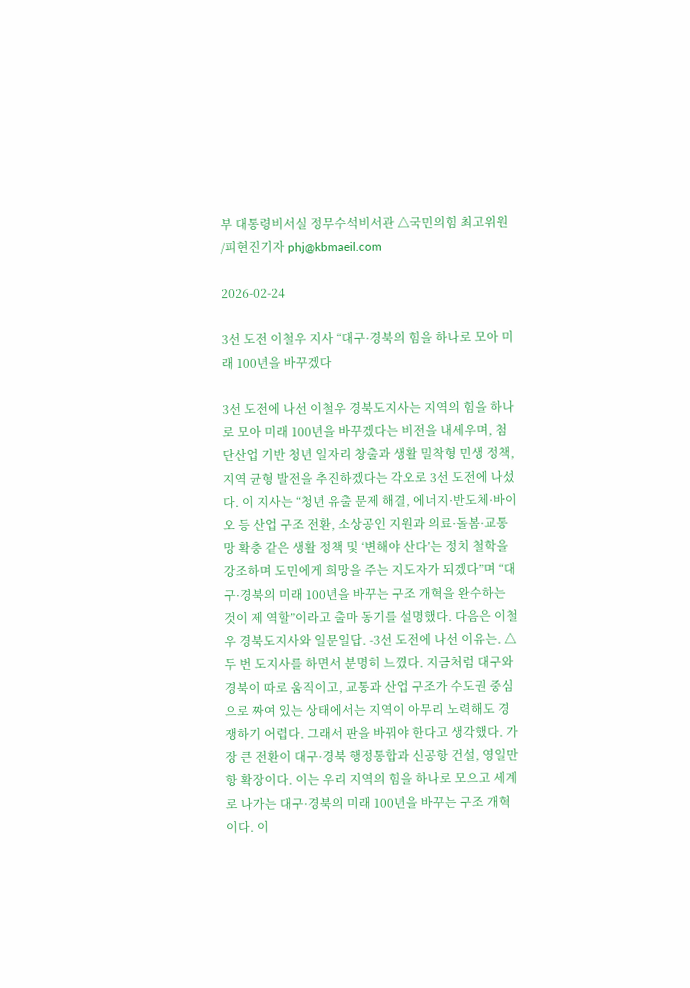부 대통령비서실 정무수석비서관 △국민의힘 최고위원 /피현진기자 phj@kbmaeil.com

2026-02-24

3선 도전 이철우 지사 “대구·경북의 힘을 하나로 모아 미래 100년을 바꾸겠다

3선 도전에 나선 이철우 경북도지사는 지역의 힘을 하나로 모아 미래 100년을 바꾸겠다는 비전을 내세우며, 첨단산업 기반 청년 일자리 창출과 생활 밀착형 민생 정책, 지역 균형 발전을 추진하겠다는 각오로 3선 도전에 나섰다. 이 지사는 “청년 유출 문제 해결, 에너지·반도체·바이오 등 산업 구조 전환, 소상공인 지원과 의료·돌봄·교통망 확충 같은 생활 정책 및 ‘변해야 산다’는 정치 철학을 강조하며 도민에게 희망을 주는 지도자가 되겠다”며 “대구·경북의 미래 100년을 바꾸는 구조 개혁을 완수하는 것이 제 역할”이라고 출마 동기를 설명했다. 다음은 이철우 경북도지사와 일문일답. -3선 도전에 나선 이유는. △두 번 도지사를 하면서 분명히 느꼈다. 지금처럼 대구와 경북이 따로 움직이고, 교통과 산업 구조가 수도권 중심으로 짜여 있는 상태에서는 지역이 아무리 노력해도 경쟁하기 어렵다. 그래서 판을 바꿔야 한다고 생각했다. 가장 큰 전환이 대구·경북 행정통합과 신공항 건설, 영일만항 확장이다. 이는 우리 지역의 힘을 하나로 모으고 세계로 나가는 대구·경북의 미래 100년을 바꾸는 구조 개혁이다. 이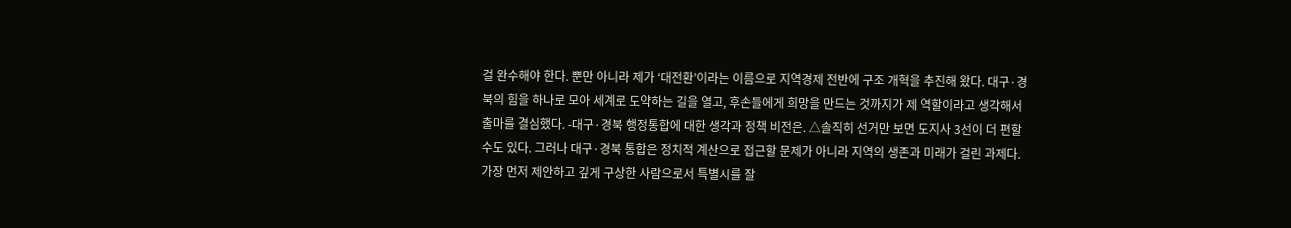걸 완수해야 한다. 뿐만 아니라 제가 ‘대전환’이라는 이름으로 지역경제 전반에 구조 개혁을 추진해 왔다. 대구·경북의 힘을 하나로 모아 세계로 도약하는 길을 열고, 후손들에게 희망을 만드는 것까지가 제 역할이라고 생각해서 출마를 결심했다. -대구·경북 행정통합에 대한 생각과 정책 비전은. △솔직히 선거만 보면 도지사 3선이 더 편할 수도 있다. 그러나 대구·경북 통합은 정치적 계산으로 접근할 문제가 아니라 지역의 생존과 미래가 걸린 과제다. 가장 먼저 제안하고 깊게 구상한 사람으로서 특별시를 잘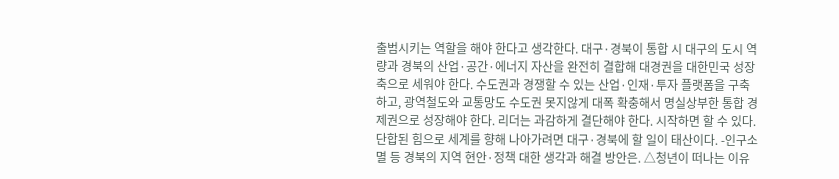출범시키는 역할을 해야 한다고 생각한다. 대구·경북이 통합 시 대구의 도시 역량과 경북의 산업·공간·에너지 자산을 완전히 결합해 대경권을 대한민국 성장축으로 세워야 한다. 수도권과 경쟁할 수 있는 산업·인재·투자 플랫폼을 구축하고, 광역철도와 교통망도 수도권 못지않게 대폭 확충해서 명실상부한 통합 경제권으로 성장해야 한다. 리더는 과감하게 결단해야 한다. 시작하면 할 수 있다. 단합된 힘으로 세계를 향해 나아가려면 대구·경북에 할 일이 태산이다. -인구소멸 등 경북의 지역 현안·정책 대한 생각과 해결 방안은. △청년이 떠나는 이유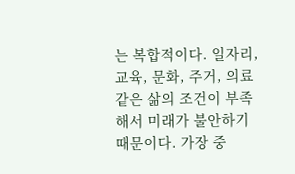는 복합적이다. 일자리, 교육, 문화, 주거, 의료 같은 삶의 조건이 부족해서 미래가 불안하기 때문이다. 가장 중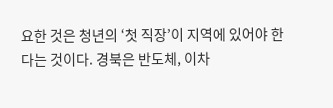요한 것은 청년의 ‘첫 직장’이 지역에 있어야 한다는 것이다. 경북은 반도체, 이차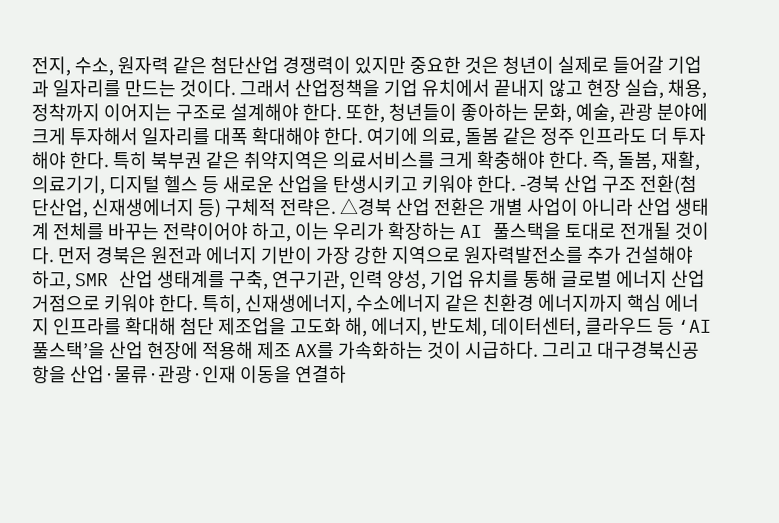전지, 수소, 원자력 같은 첨단산업 경쟁력이 있지만 중요한 것은 청년이 실제로 들어갈 기업과 일자리를 만드는 것이다. 그래서 산업정책을 기업 유치에서 끝내지 않고 현장 실습, 채용, 정착까지 이어지는 구조로 설계해야 한다. 또한, 청년들이 좋아하는 문화, 예술, 관광 분야에 크게 투자해서 일자리를 대폭 확대해야 한다. 여기에 의료, 돌봄 같은 정주 인프라도 더 투자해야 한다. 특히 북부권 같은 취약지역은 의료서비스를 크게 확충해야 한다. 즉, 돌봄, 재활, 의료기기, 디지털 헬스 등 새로운 산업을 탄생시키고 키워야 한다. -경북 산업 구조 전환(첨단산업, 신재생에너지 등) 구체적 전략은. △경북 산업 전환은 개별 사업이 아니라 산업 생태계 전체를 바꾸는 전략이어야 하고, 이는 우리가 확장하는 AI 풀스택을 토대로 전개될 것이다. 먼저 경북은 원전과 에너지 기반이 가장 강한 지역으로 원자력발전소를 추가 건설해야 하고, SMR 산업 생태계를 구축, 연구기관, 인력 양성, 기업 유치를 통해 글로벌 에너지 산업 거점으로 키워야 한다. 특히, 신재생에너지, 수소에너지 같은 친환경 에너지까지 핵심 에너지 인프라를 확대해 첨단 제조업을 고도화 해, 에너지, 반도체, 데이터센터, 클라우드 등 ‘AI 풀스택’을 산업 현장에 적용해 제조 AX를 가속화하는 것이 시급하다. 그리고 대구경북신공항을 산업·물류·관광·인재 이동을 연결하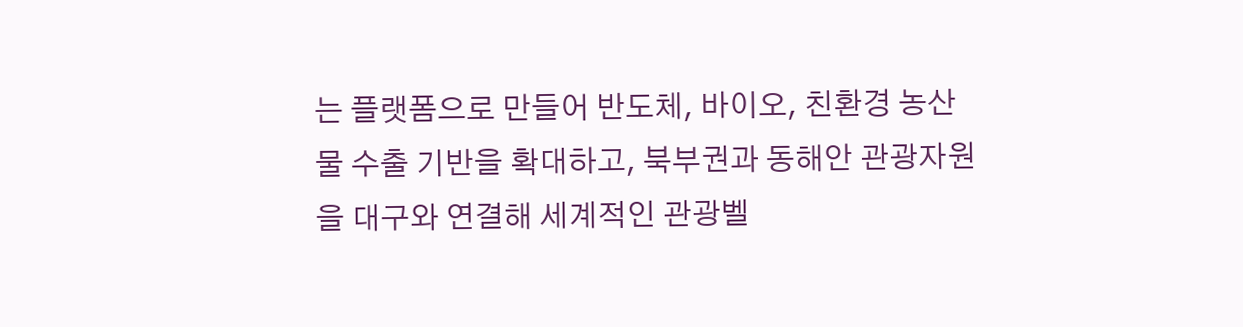는 플랫폼으로 만들어 반도체, 바이오, 친환경 농산물 수출 기반을 확대하고, 북부권과 동해안 관광자원을 대구와 연결해 세계적인 관광벨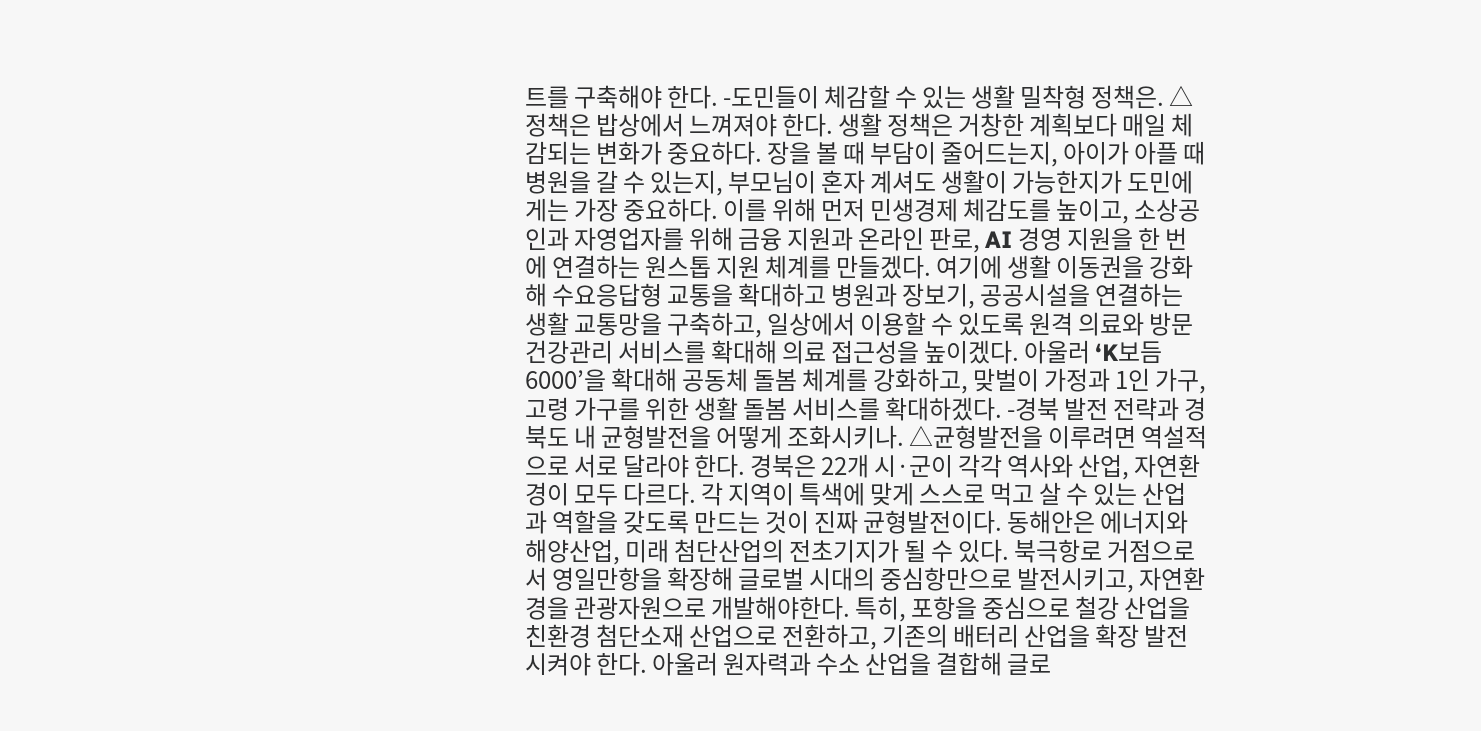트를 구축해야 한다. -도민들이 체감할 수 있는 생활 밀착형 정책은. △정책은 밥상에서 느껴져야 한다. 생활 정책은 거창한 계획보다 매일 체감되는 변화가 중요하다. 장을 볼 때 부담이 줄어드는지, 아이가 아플 때 병원을 갈 수 있는지, 부모님이 혼자 계셔도 생활이 가능한지가 도민에게는 가장 중요하다. 이를 위해 먼저 민생경제 체감도를 높이고, 소상공인과 자영업자를 위해 금융 지원과 온라인 판로, AI 경영 지원을 한 번에 연결하는 원스톱 지원 체계를 만들겠다. 여기에 생활 이동권을 강화해 수요응답형 교통을 확대하고 병원과 장보기, 공공시설을 연결하는 생활 교통망을 구축하고, 일상에서 이용할 수 있도록 원격 의료와 방문 건강관리 서비스를 확대해 의료 접근성을 높이겠다. 아울러 ‘K보듬 6000’을 확대해 공동체 돌봄 체계를 강화하고, 맞벌이 가정과 1인 가구, 고령 가구를 위한 생활 돌봄 서비스를 확대하겠다. -경북 발전 전략과 경북도 내 균형발전을 어떻게 조화시키나. △균형발전을 이루려면 역설적으로 서로 달라야 한다. 경북은 22개 시·군이 각각 역사와 산업, 자연환경이 모두 다르다. 각 지역이 특색에 맞게 스스로 먹고 살 수 있는 산업과 역할을 갖도록 만드는 것이 진짜 균형발전이다. 동해안은 에너지와 해양산업, 미래 첨단산업의 전초기지가 될 수 있다. 북극항로 거점으로서 영일만항을 확장해 글로벌 시대의 중심항만으로 발전시키고, 자연환경을 관광자원으로 개발해야한다. 특히, 포항을 중심으로 철강 산업을 친환경 첨단소재 산업으로 전환하고, 기존의 배터리 산업을 확장 발전시켜야 한다. 아울러 원자력과 수소 산업을 결합해 글로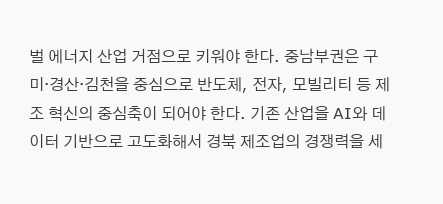벌 에너지 산업 거점으로 키워야 한다. 중남부권은 구미·경산·김천을 중심으로 반도체, 전자, 모빌리티 등 제조 혁신의 중심축이 되어야 한다. 기존 산업을 AI와 데이터 기반으로 고도화해서 경북 제조업의 경쟁력을 세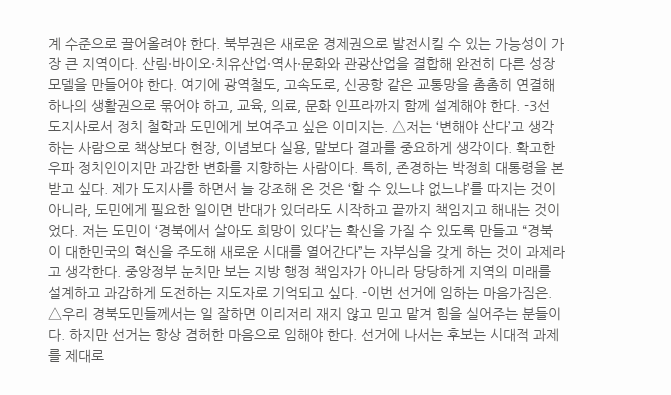계 수준으로 끌어올려야 한다. 북부권은 새로운 경제권으로 발전시킬 수 있는 가능성이 가장 큰 지역이다. 산림·바이오·치유산업·역사·문화와 관광산업을 결합해 완전히 다른 성장 모델을 만들어야 한다. 여기에 광역철도, 고속도로, 신공항 같은 교통망을 촘촘히 연결해 하나의 생활권으로 묶어야 하고, 교육, 의료, 문화 인프라까지 함께 설계해야 한다. -3선 도지사로서 정치 철학과 도민에게 보여주고 싶은 이미지는. △저는 ‘변해야 산다’고 생각하는 사람으로 책상보다 현장, 이념보다 실용, 말보다 결과를 중요하게 생각이다. 확고한 우파 정치인이지만 과감한 변화를 지향하는 사람이다. 특히, 존경하는 박정희 대통령을 본받고 싶다. 제가 도지사를 하면서 늘 강조해 온 것은 ‘할 수 있느냐 없느냐’를 따지는 것이 아니라, 도민에게 필요한 일이면 반대가 있더라도 시작하고 끝까지 책임지고 해내는 것이었다. 저는 도민이 ‘경북에서 살아도 희망이 있다’는 확신을 가질 수 있도록 만들고 “경북이 대한민국의 혁신을 주도해 새로운 시대를 열어간다”는 자부심을 갖게 하는 것이 과제라고 생각한다. 중앙정부 눈치만 보는 지방 행정 책임자가 아니라 당당하게 지역의 미래를 설계하고 과감하게 도전하는 지도자로 기억되고 싶다. -이번 선거에 임하는 마음가짐은. △우리 경북도민들께서는 일 잘하면 이리저리 재지 않고 믿고 맡겨 힘을 실어주는 분들이다. 하지만 선거는 항상 겸허한 마음으로 임해야 한다. 선거에 나서는 후보는 시대적 과제를 제대로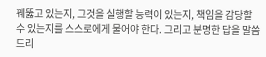꿰뚫고 있는지, 그것을 실행할 능력이 있는지, 책임을 감당할 수 있는지를 스스로에게 물어야 한다. 그리고 분명한 답을 말씀드리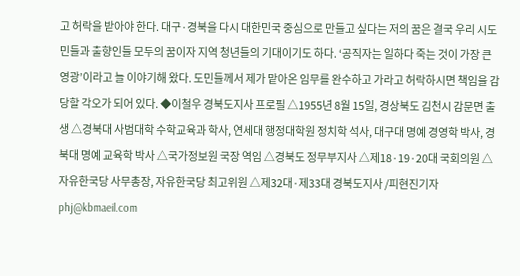고 허락을 받아야 한다. 대구·경북을 다시 대한민국 중심으로 만들고 싶다는 저의 꿈은 결국 우리 시도민들과 출향인들 모두의 꿈이자 지역 청년들의 기대이기도 하다. ‘공직자는 일하다 죽는 것이 가장 큰 영광’이라고 늘 이야기해 왔다. 도민들께서 제가 맡아온 임무를 완수하고 가라고 허락하시면 책임을 감당할 각오가 되어 있다. ◆이철우 경북도지사 프로필 △1955년 8월 15일, 경상북도 김천시 감문면 출생 △경북대 사범대학 수학교육과 학사, 연세대 행정대학원 정치학 석사, 대구대 명예 경영학 박사, 경북대 명예 교육학 박사 △국가정보원 국장 역임 △경북도 정무부지사 △제18·19·20대 국회의원 △자유한국당 사무총장, 자유한국당 최고위원 △제32대·제33대 경북도지사 /피현진기자 phj@kbmaeil.com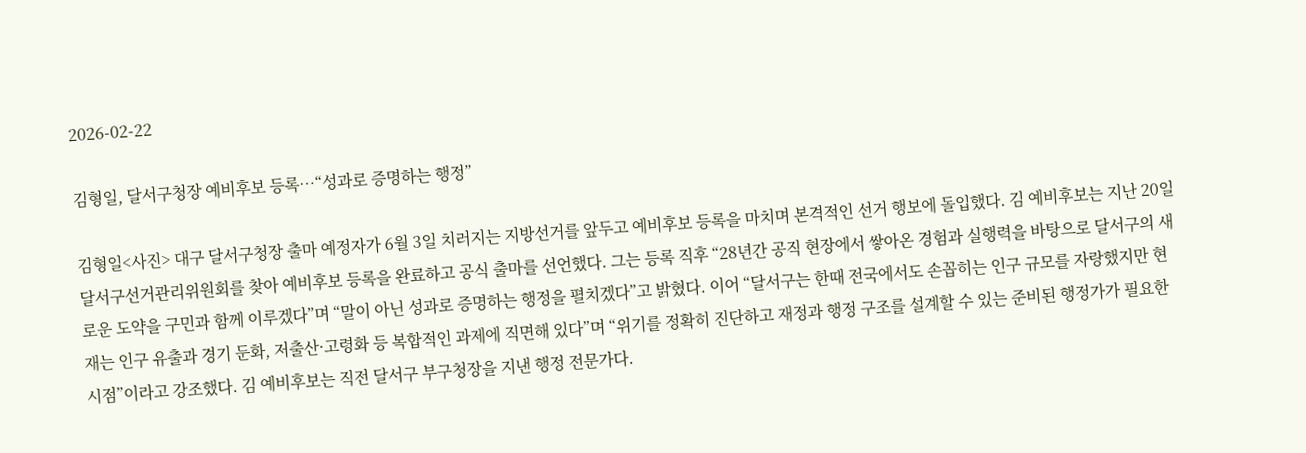2026-02-22

김형일, 달서구청장 예비후보 등록⋯“성과로 증명하는 행정”

김형일<사진> 대구 달서구청장 출마 예정자가 6월 3일 치러지는 지방선거를 앞두고 예비후보 등록을 마치며 본격적인 선거 행보에 돌입했다. 김 예비후보는 지난 20일 달서구선거관리위원회를 찾아 예비후보 등록을 완료하고 공식 출마를 선언했다. 그는 등록 직후 “28년간 공직 현장에서 쌓아온 경험과 실행력을 바탕으로 달서구의 새로운 도약을 구민과 함께 이루겠다”며 “말이 아닌 성과로 증명하는 행정을 펼치겠다”고 밝혔다. 이어 “달서구는 한때 전국에서도 손꼽히는 인구 규모를 자랑했지만 현재는 인구 유출과 경기 둔화, 저출산·고령화 등 복합적인 과제에 직면해 있다”며 “위기를 정확히 진단하고 재정과 행정 구조를 설계할 수 있는 준비된 행정가가 필요한 시점”이라고 강조했다. 김 예비후보는 직전 달서구 부구청장을 지낸 행정 전문가다.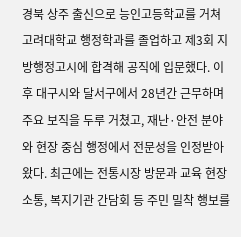경북 상주 출신으로 능인고등학교를 거쳐 고려대학교 행정학과를 졸업하고 제3회 지방행정고시에 합격해 공직에 입문했다. 이후 대구시와 달서구에서 28년간 근무하며 주요 보직을 두루 거쳤고, 재난·안전 분야와 현장 중심 행정에서 전문성을 인정받아 왔다. 최근에는 전통시장 방문과 교육 현장 소통, 복지기관 간담회 등 주민 밀착 행보를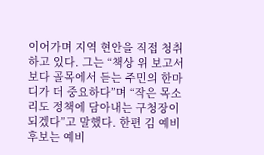이어가며 지역 현안을 직접 청취하고 있다. 그는 “책상 위 보고서보다 골목에서 듣는 주민의 한마디가 더 중요하다”며 “작은 목소리도 정책에 담아내는 구청장이 되겠다”고 말했다. 한편 김 예비후보는 예비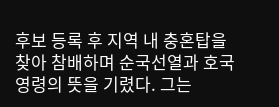후보 등록 후 지역 내 충혼탑을 찾아 참배하며 순국선열과 호국영령의 뜻을 기렸다. 그는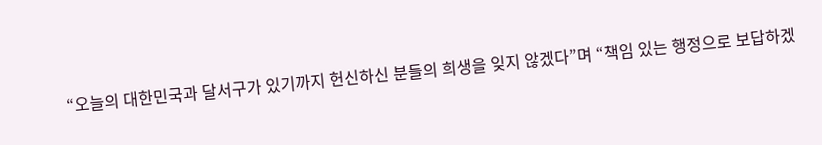“오늘의 대한민국과 달서구가 있기까지 헌신하신 분들의 희생을 잊지 않겠다”며 “책임 있는 행정으로 보답하겠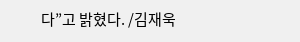다”고 밝혔다. /김재욱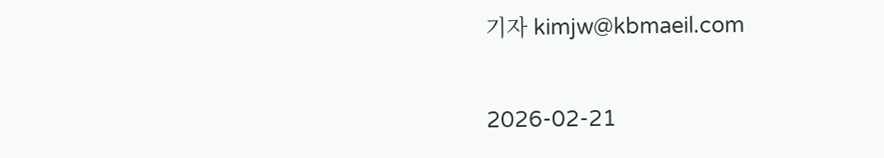기자 kimjw@kbmaeil.com

2026-02-21